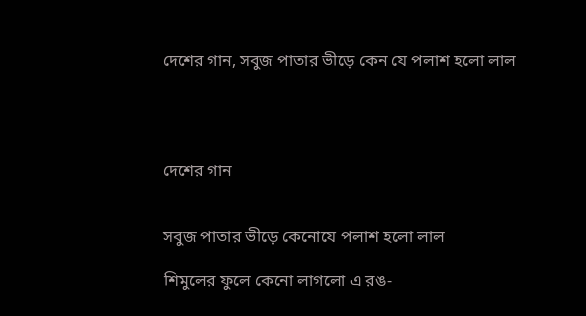দেশের গান, সবুজ পাতার ভীড়ে কেন যে পলাশ হলো লাল




দেশের গান


সবুজ পাতার ভীড়ে কেনোযে পলাশ হলো লাল

শিমুলের ফুলে কেনো লাগলো এ রঙ-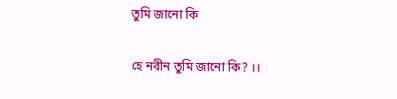তুমি জানো কি

হে নবীন তুমি জানো কি? ।।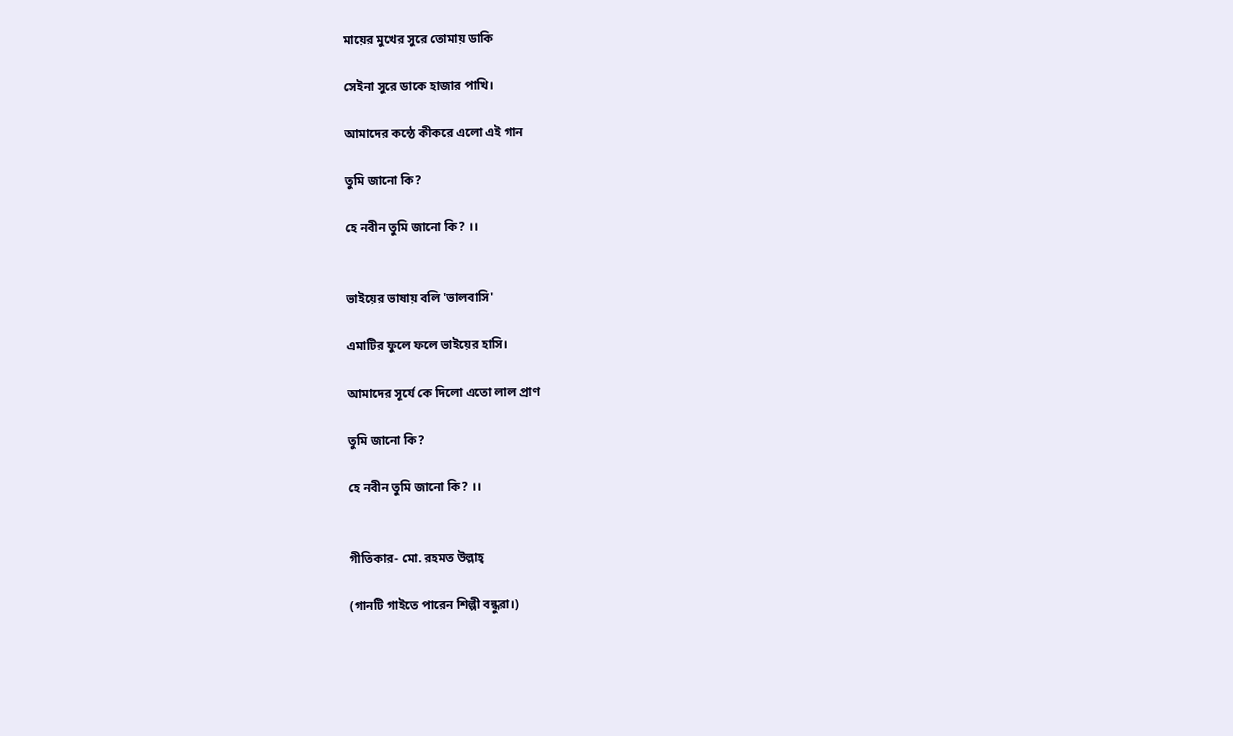মায়ের মুখের সুরে তোমায় ডাকি

সেইনা সুরে ডাকে হাজার পাখি।

আমাদের কন্ঠে কীকরে এলো এই গান

তুমি জানো কি?

হে নবীন তুমি জানো কি? ।।


ভাইয়ের ভাষায় বলি 'ভালবাসি'

এমাটির ফুলে ফলে ভাইয়ের হাসি।

আমাদের সূর্যে কে দিলো এতো লাল প্রাণ

তুমি জানো কি?

হে নবীন তুমি জানো কি? ।।


গীতিকার- মো. রহমত উল্লাহ্‌

(গানটি গাইতে পারেন শিল্পী বন্ধুরা।)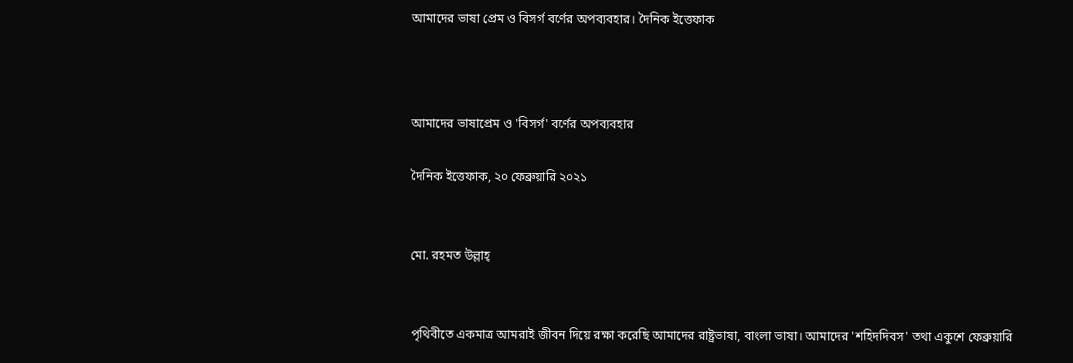আমাদের ভাষা প্রেম ও বিসর্গ বর্ণের অপব্যবহার। দৈনিক ইত্তেফাক



আমাদের ভাষাপ্রেম ও 'বিসর্গ' বর্ণের অপব্যবহার

দৈনিক ইত্তেফাক, ২০ ফেব্রুয়ারি ২০২১


মো. রহমত উল্লাহ্


পৃথিবীতে একমাত্র আমরাই জীবন দিয়ে রক্ষা করেছি আমাদের রাষ্ট্রভাষা, বাংলা ভাষা। আমাদের 'শহিদদিবস' তথা একুশে ফেব্রুয়ারি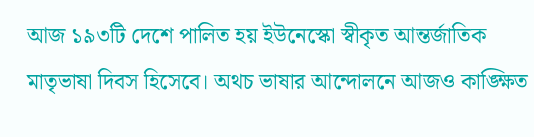আজ ১৯৩টি দেশে পালিত হয় ইউনেস্কো স্বীকৃত আন্তর্জাতিক মাতৃভাষা দিবস হিসেবে। অথচ ভাষার আন্দোলনে আজও কাঙ্ক্ষিত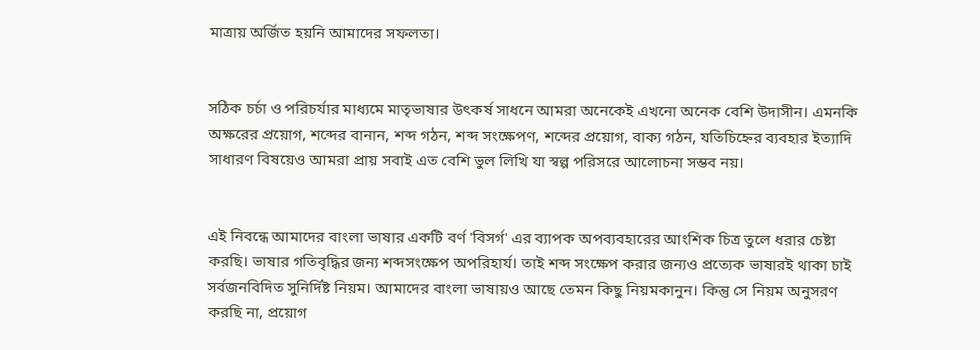মাত্রায় অর্জিত হয়নি আমাদের সফলতা।


সঠিক চর্চা ও পরিচর্যার মাধ্যমে মাতৃভাষার উৎকর্ষ সাধনে আমরা অনেকেই এখনো অনেক বেশি উদাসীন। এমনকি অক্ষরের প্রয়োগ, শব্দের বানান, শব্দ গঠন, শব্দ সংক্ষেপণ, শব্দের প্রয়োগ, বাক্য গঠন, যতিচিহ্নের ব্যবহার ইত্যাদি সাধারণ বিষয়েও আমরা প্রায় সবাই এত বেশি ভুল লিখি যা স্বল্প পরিসরে আলোচনা সম্ভব নয়।


এই নিবন্ধে আমাদের বাংলা ভাষার একটি বর্ণ 'বিসর্গ' এর ব্যাপক অপব্যবহারের আংশিক চিত্র তুলে ধরার চেষ্টা করছি। ভাষার গতিবৃদ্ধির জন্য শব্দসংক্ষেপ অপরিহার্য। তাই শব্দ সংক্ষেপ করার জন্যও প্রত্যেক ভাষারই থাকা চাই সর্বজনবিদিত সুনির্দিষ্ট নিয়ম। আমাদের বাংলা ভাষায়ও আছে তেমন কিছু নিয়মকানুন। কিন্তু সে নিয়ম অনুসরণ করছি না, প্রয়োগ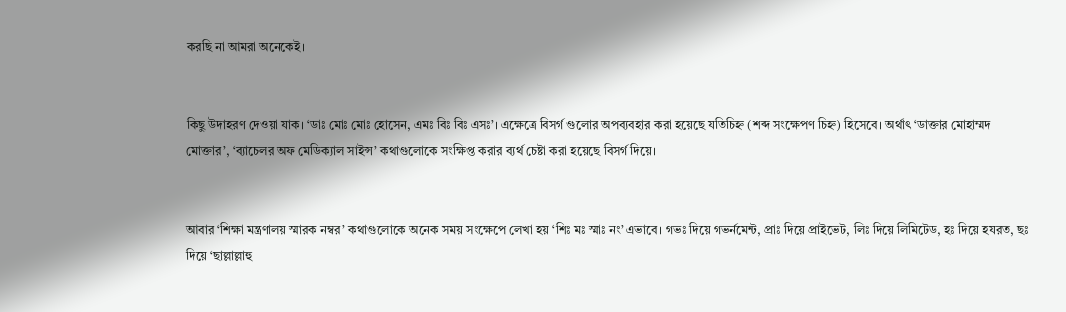করছি না আমরা অনেকেই।


কিছু উদাহরণ দেওয়া যাক। ‘ডাঃ মোঃ মোঃ হোসেন, এমঃ বিঃ বিঃ এসঃ’। এক্ষেত্রে বিসর্গ গুলোর অপব্যবহার করা হয়েছে যতিচিহ্ন (শব্দ সংক্ষেপণ চিহ্ন) হিসেবে। অর্থাৎ ‘ডাক্তার মোহাম্মদ মোক্তার’, ‘ব্যাচেলর অফ মেডিক্যাল সাইন্স’ কথাগুলোকে সংক্ষিপ্ত করার ব্যর্থ চেষ্টা করা হয়েছে বিসর্গ দিয়ে।


আবার ‘শিক্ষা মন্ত্রণালয় স্মারক নম্বর’ কথাগুলোকে অনেক সময় সংক্ষেপে লেখা হয় ‘শিঃ মঃ স্মাঃ নং’ এভাবে। গভঃ দিয়ে গভর্নমেন্ট, প্রাঃ দিয়ে প্রাইভেট, লিঃ দিয়ে লিমিটেড, হঃ দিয়ে হযরত, ছঃ দিয়ে ‘ছাল্লাল্লাহু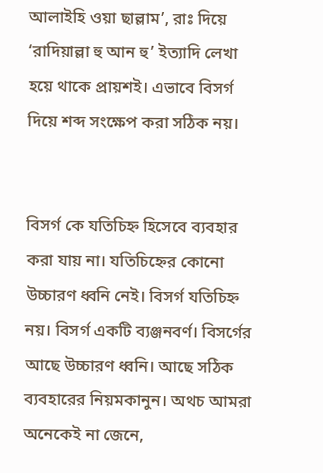আলাইহি ওয়া ছাল্লাম’, রাঃ দিয়ে ‘রাদিয়াল্লা হু আন হু’ ইত্যাদি লেখা হয়ে থাকে প্রায়শই। এভাবে বিসর্গ দিয়ে শব্দ সংক্ষেপ করা সঠিক নয়।


বিসর্গ কে যতিচিহ্ন হিসেবে ব্যবহার করা যায় না। যতিচিহ্নের কোনো উচ্চারণ ধ্বনি নেই। বিসর্গ যতিচিহ্ন নয়। বিসর্গ একটি ব্যঞ্জনবর্ণ। বিসর্গের আছে উচ্চারণ ধ্বনি। আছে সঠিক ব্যবহারের নিয়মকানুন। অথচ আমরা অনেকেই না জেনে,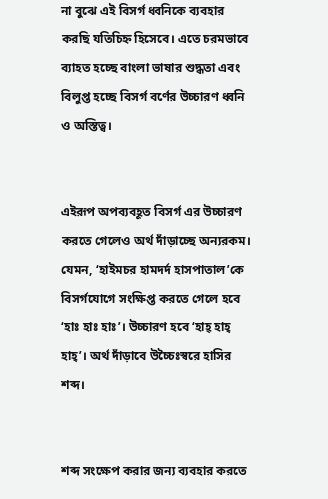না বুঝে এই বিসর্গ ধ্বনিকে ব্যবহার করছি যতিচিহ্ন হিসেবে। এতে চরমভাবে ব্যাহত হচ্ছে বাংলা ভাষার শুদ্ধতা এবং বিলুপ্ত হচ্ছে বিসর্গ বর্ণের উচ্চারণ ধ্বনি ও অস্তিত্ব।


এইরূপ অপব্যবহূত বিসর্গ এর উচ্চারণ করতে গেলেও অর্থ দাঁড়াচ্ছে অন্যরকম। যেমন, ‘হাইমচর হামদর্দ হাসপাতাল’কে বিসর্গযোগে সংক্ষিপ্ত করতে গেলে হবে ‘হাঃ হাঃ হাঃ’। উচ্চারণ হবে ‘হাহ্ হাহ্ হাহ্’। অর্থ দাঁড়াবে উচ্চৈঃস্বরে হাসির শব্দ।


শব্দ সংক্ষেপ করার জন্য ব্যবহার করতে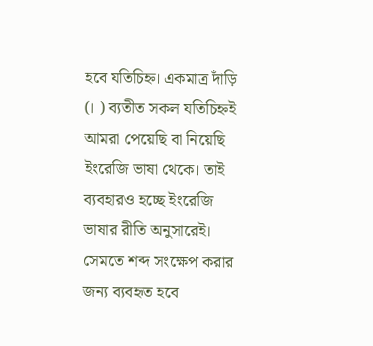হবে যতিচিহ্ন। একমাত্র দাঁড়ি (। ) ব্যতীত সকল যতিচিহ্নই আমরা পেয়েছি বা নিয়েছি ইংরেজি ভাষা থেকে। তাই ব্যবহারও হচ্ছে ইংরেজি ভাষার রীতি অনুসারেই। সেমতে শব্দ সংক্ষেপ করার জন্য ব্যবহৃত হবে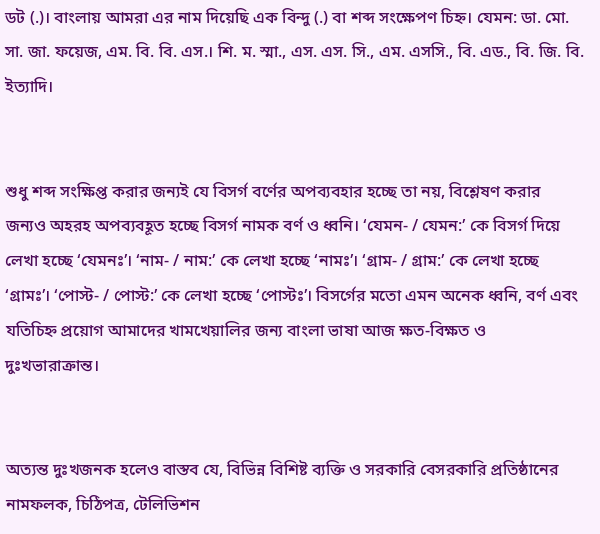ডট (.)। বাংলায় আমরা এর নাম দিয়েছি এক বিন্দু (.) বা শব্দ সংক্ষেপণ চিহ্ন। যেমন: ডা. মো. সা. জা. ফয়েজ, এম. বি. বি. এস.। শি. ম. স্মা., এস. এস. সি., এম. এসসি., বি. এড., বি. জি. বি. ইত্যাদি।


শুধু শব্দ সংক্ষিপ্ত করার জন্যই যে বিসর্গ বর্ণের অপব্যবহার হচ্ছে তা নয়, বিশ্লেষণ করার জন্যও অহরহ অপব্যবহূত হচ্ছে বিসর্গ নামক বর্ণ ও ধ্বনি। ‘যেমন- / যেমন:’ কে বিসর্গ দিয়ে লেখা হচ্ছে ‘যেমনঃ’। ‘নাম- / নাম:’ কে লেখা হচ্ছে ‘নামঃ’। ‘গ্রাম- / গ্রাম:’ কে লেখা হচ্ছে ‘গ্রামঃ’। ‘পোস্ট- / পোস্ট:’ কে লেখা হচ্ছে ‘পোস্টঃ’। বিসর্গের মতো এমন অনেক ধ্বনি, বর্ণ এবং যতিচিহ্ন প্রয়োগ আমাদের খামখেয়ালির জন্য বাংলা ভাষা আজ ক্ষত-বিক্ষত ও দুঃখভারাক্রান্ত।


অত্যন্ত দুঃখজনক হলেও বাস্তব যে, বিভিন্ন বিশিষ্ট ব্যক্তি ও সরকারি বেসরকারি প্রতিষ্ঠানের নামফলক, চিঠিপত্র, টেলিভিশন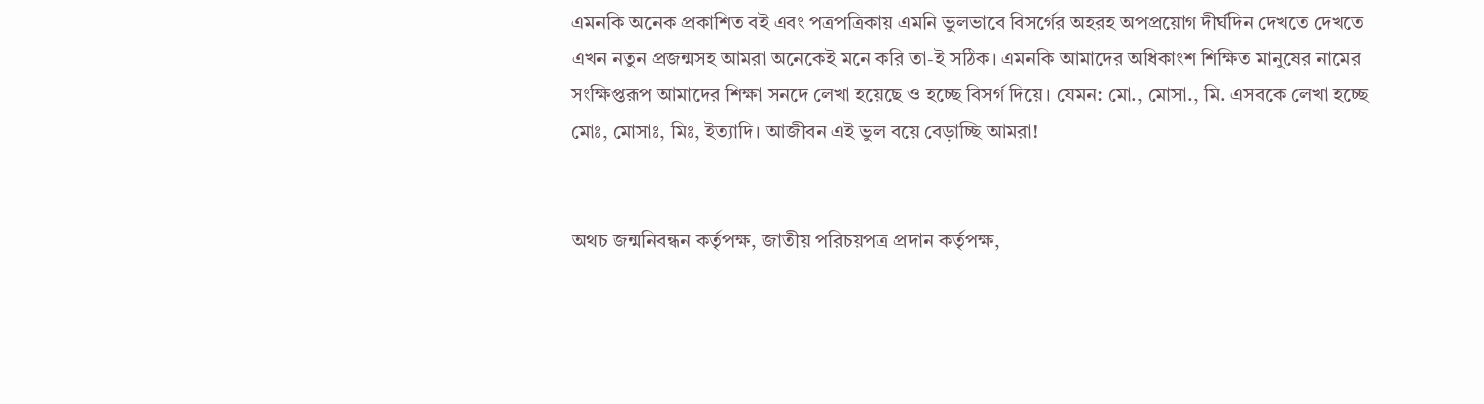এমনকি অনেক প্রকাশিত বই এবং পত্রপত্রিকায় এমনি ভুলভাবে বিসর্গের অহরহ অপপ্রয়োগ দীর্ঘদিন দেখতে দেখতে এখন নতুন প্রজন্মসহ আমরা অনেকেই মনে করি তা-ই সঠিক। এমনকি আমাদের অধিকাংশ শিক্ষিত মানুষের নামের সংক্ষিপ্তরূপ আমাদের শিক্ষা সনদে লেখা হয়েছে ও হচ্ছে বিসর্গ দিয়ে। যেমন: মো., মোসা., মি. এসবকে লেখা হচ্ছে মোঃ, মোসাঃ, মিঃ, ইত্যাদি। আজীবন এই ভুল বয়ে বেড়াচ্ছি আমরা!


অথচ জন্মনিবন্ধন কর্তৃপক্ষ, জাতীয় পরিচয়পত্র প্রদান কর্তৃপক্ষ,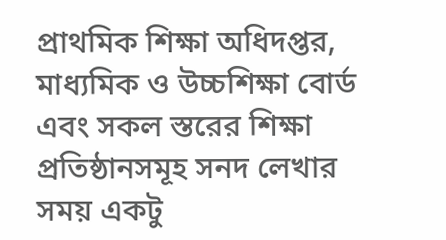প্রাথমিক শিক্ষা অধিদপ্তর, মাধ্যমিক ও উচ্চশিক্ষা বোর্ড এবং সকল স্তরের শিক্ষা প্রতিষ্ঠানসমূহ সনদ লেখার সময় একটু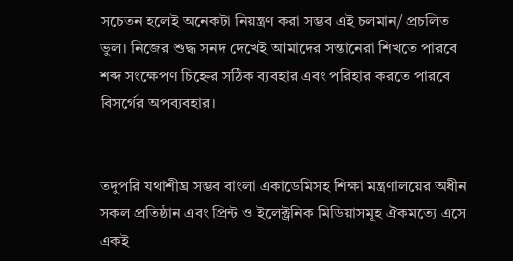সচেতন হলেই অনেকটা নিয়ন্ত্রণ করা সম্ভব এই চলমান/ প্রচলিত ভুল। নিজের শুদ্ধ সনদ দেখেই আমাদের সন্তানেরা শিখতে পারবে শব্দ সংক্ষেপণ চিহ্নের সঠিক ব্যবহার এবং পরিহার করতে পারবে বিসর্গের অপব্যবহার।


তদুপরি যথাশীঘ্র সম্ভব বাংলা একাডেমিসহ শিক্ষা মন্ত্রণালয়ের অধীন সকল প্রতিষ্ঠান এবং প্রিন্ট ও ইলেক্ট্রনিক মিডিয়াসমূহ ঐকমত্যে এসে একই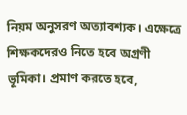নিয়ম অনুসরণ অত্যাবশ্যক। এক্ষেত্রে শিক্ষকদেরও নিতে হবে অগ্রণী ভূমিকা। প্রমাণ করতে হবে,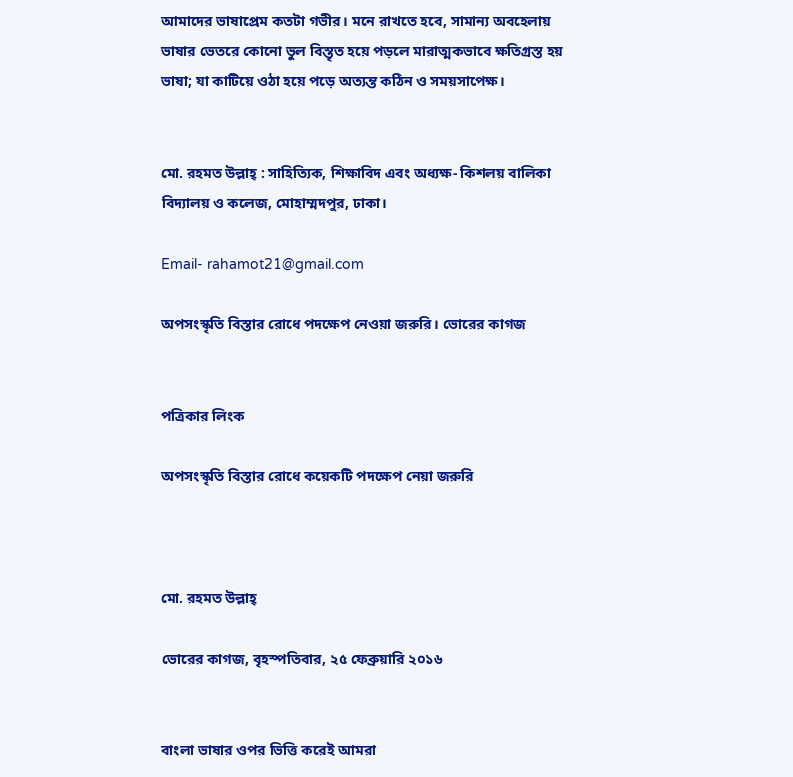আমাদের ভাষাপ্রেম কতটা গভীর। মনে রাখতে হবে, সামান্য অবহেলায় ভাষার ভেতরে কোনো ভুল বিস্তৃত হয়ে পড়লে মারাত্মকভাবে ক্ষতিগ্রস্ত হয় ভাষা; যা কাটিয়ে ওঠা হয়ে পড়ে অত্যন্ত কঠিন ও সময়সাপেক্ষ।


মো. রহমত উল্লাহ্ : সাহিত্যিক, শিক্ষাবিদ এবং অধ্যক্ষ- কিশলয় বালিকা বিদ্যালয় ও কলেজ, মোহাম্মদপুর, ঢাকা।

Email- rahamot21@gmail.com

অপসংস্কৃতি বিস্তার রোধে পদক্ষেপ নেওয়া জরুরি। ভোরের কাগজ


পত্রিকার লিংক

অপসংস্কৃতি বিস্তার রোধে কয়েকটি পদক্ষেপ নেয়া জরুরি



মো. রহমত উল্লাহ্

ভোরের কাগজ, বৃহস্পতিবার, ২৫ ফেব্রুয়ারি ২০১৬


বাংলা ভাষার ওপর ভিত্তি করেই আমরা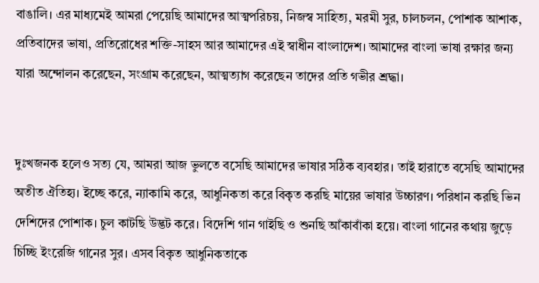বাঙালি। এর মাধ্যমেই আমরা পেয়েছি আমাদের আত্মপরিচয়, নিজস্ব সাহিত্য, মরমী সুর, চালচলন, পোশাক আশাক, প্রতিবাদের ভাষা, প্রতিরোধের শক্তি-সাহস আর আমাদের এই স্বাধীন বাংলাদেশ। আমাদের বাংলা ভাষা রক্ষার জন্য যারা অন্দোলন করেছেন, সংগ্রাম করেছেন, আত্মত্যাগ করেছেন তাদের প্রতি গভীর শ্রদ্ধা।


দুঃখজনক হলেও সত্য যে, আমরা আজ ভুলতে বসেছি আমাদের ভাষার সঠিক ব্যবহার। তাই হারাতে বসেছি আমাদের অতীত ঐতিহ্য। ইচ্ছে করে, ন্যাকামি করে, আধুনিকতা করে বিকৃত করছি মায়ের ভাষার উচ্চারণ। পরিধান করছি ভিন দেশিদের পোশাক। চুল কাটছি উদ্ভট করে। বিদেশি গান গাইছি ও শুনছি আঁকাবাঁকা হয়ে। বাংলা গানের কথায় জুড়ে চিচ্ছি ইংরেজি গানের সুর। এসব বিকৃত আধুনিকতাকে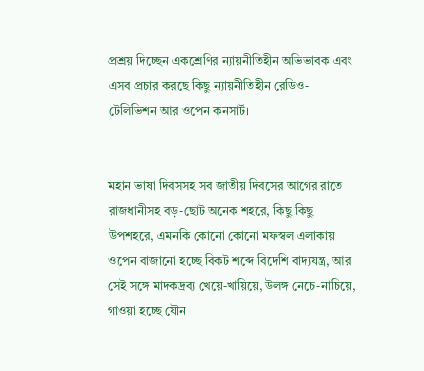প্রশ্রয় দিচ্ছেন একশ্রেণির ন্যায়নীতিহীন অভিভাবক এবং এসব প্রচার করছে কিছু ন্যায়নীতিহীন রেডিও-টেলিভিশন আর ওপেন কনসার্ট।


মহান ভাষা দিবসসহ সব জাতীয় দিবসের আগের রাতে রাজধানীসহ বড়-ছোট অনেক শহরে, কিছু কিছু উপশহরে, এমনকি কোনো কোনো মফস্বল এলাকায় ওপেন বাজানো হচ্ছে বিকট শব্দে বিদেশি বাদ্যযন্ত্র, আর সেই সঙ্গে মাদকদ্রব্য খেয়ে-খায়িয়ে, উলঙ্গ নেচে-নাচিয়ে, গাওয়া হচ্ছে যৌন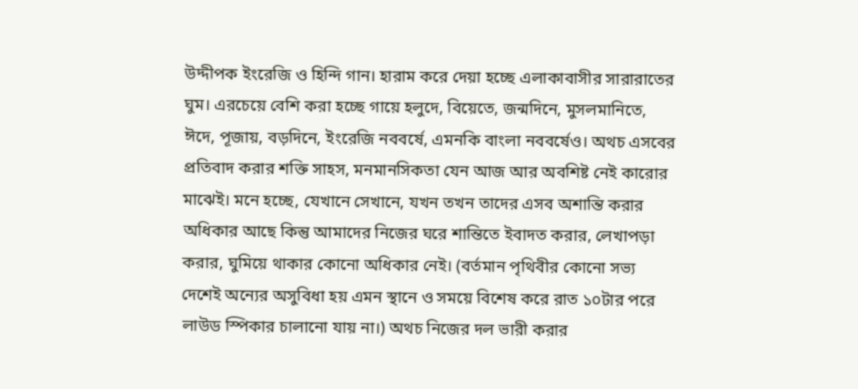উদ্দীপক ইংরেজি ও হিন্দি গান। হারাম করে দেয়া হচ্ছে এলাকাবাসীর সারারাতের ঘুম। এরচেয়ে বেশি করা হচ্ছে গায়ে হলুদে, বিয়েতে, জন্মদিনে, মুসলমানিতে, ঈদে, পূজায়, বড়দিনে, ইংরেজি নববর্ষে, এমনকি বাংলা নববর্ষেও। অথচ এসবের প্রতিবাদ করার শক্তি সাহস, মনমানসিকতা যেন আজ আর অবশিষ্ট নেই কারোর মাঝেই। মনে হচ্ছে, যেখানে সেখানে, যখন তখন তাদের এসব অশান্তি করার অধিকার আছে কিন্তু আমাদের নিজের ঘরে শান্তিতে ইবাদত করার, লেখাপড়া করার, ঘুমিয়ে থাকার কোনো অধিকার নেই। (বর্তমান পৃথিবীর কোনো সভ্য দেশেই অন্যের অসুবিধা হয় এমন স্থানে ও সময়ে বিশেষ করে রাত ১০টার পরে লাউড স্পিকার চালানো যায় না।) অথচ নিজের দল ভারী করার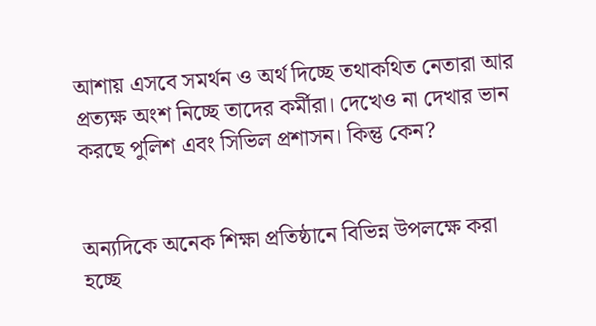আশায় এসবে সমর্থন ও অর্থ দিচ্ছে তথাকথিত নেতারা আর প্রত্যক্ষ অংশ নিচ্ছে তাদের কর্মীরা। দেখেও না দেখার ভান করছে পুলিশ এবং সিভিল প্রশাসন। কিন্তু কেন?


অন্যদিকে অনেক শিক্ষা প্রতিষ্ঠানে বিভিন্ন উপলক্ষে করা হচ্ছে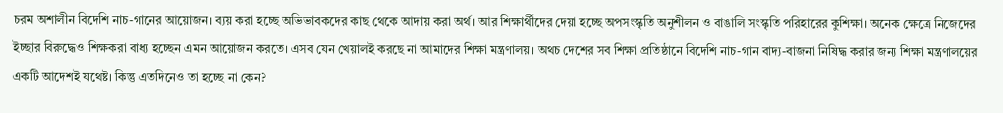চরম অশালীন বিদেশি নাচ-গানের আয়োজন। ব্যয় করা হচ্ছে অভিভাবকদের কাছ থেকে আদায় করা অর্থ। আর শিক্ষার্থীদের দেয়া হচ্ছে অপসংস্কৃতি অনুশীলন ও বাঙালি সংস্কৃতি পরিহারের কুশিক্ষা। অনেক ক্ষেত্রে নিজেদের ইচ্ছার বিরুদ্ধেও শিক্ষকরা বাধ্য হচ্ছেন এমন আয়োজন করতে। এসব যেন খেয়ালই করছে না আমাদের শিক্ষা মন্ত্রণালয়। অথচ দেশের সব শিক্ষা প্রতিষ্ঠানে বিদেশি নাচ-গান বাদ্য-বাজনা নিষিদ্ধ করার জন্য শিক্ষা মন্ত্রণালয়ের একটি আদেশই যথেষ্ট। কিন্তু এতদিনেও তা হচ্ছে না কেন?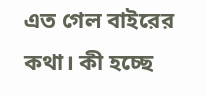এত গেল বাইরের কথা। কী হচ্ছে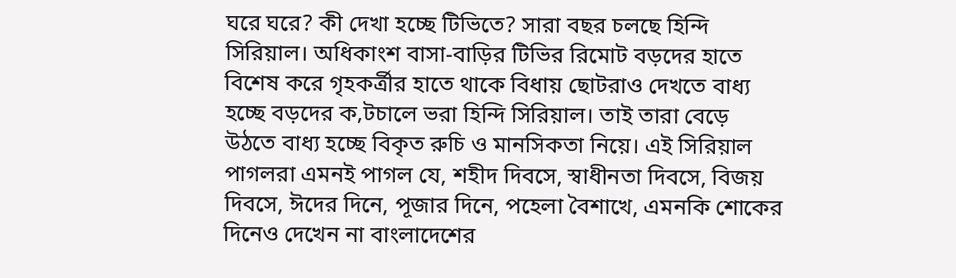ঘরে ঘরে? কী দেখা হচ্ছে টিভিতে? সারা বছর চলছে হিন্দি সিরিয়াল। অধিকাংশ বাসা-বাড়ির টিভির রিমোট বড়দের হাতে বিশেষ করে গৃহকর্ত্রীর হাতে থাকে বিধায় ছোটরাও দেখতে বাধ্য হচ্ছে বড়দের ক‚টচালে ভরা হিন্দি সিরিয়াল। তাই তারা বেড়ে উঠতে বাধ্য হচ্ছে বিকৃত রুচি ও মানসিকতা নিয়ে। এই সিরিয়াল পাগলরা এমনই পাগল যে, শহীদ দিবসে, স্বাধীনতা দিবসে, বিজয় দিবসে, ঈদের দিনে, পূজার দিনে, পহেলা বৈশাখে, এমনকি শোকের দিনেও দেখেন না বাংলাদেশের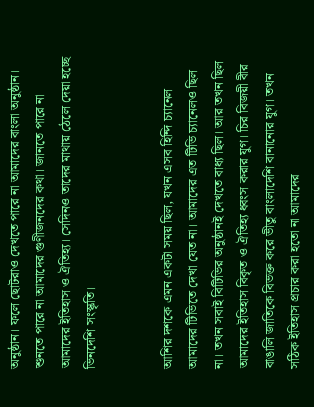অনুষ্ঠান। ফলে ছোটরাও দেখতে পারে না আমাদের বাংলা অনুষ্ঠান। শুনতে পারে না আমাদের গুণীজনদের কথা। জানতে পারে না আমাদের ইতিহাস ও ঐতিহ্য। সেদিনও তাদের মাথায় ঠেলে দেয়া হচ্ছে ভিনদেশি সংস্কৃতি।


আশির দশকে এমন একটা সময় ছিল, যখন এসব হিন্দি চ্যানেল আমাদের টিভিতে দেখা যেত না। আমাদের এত টিভি চ্যানেলও ছিল না। তখন সবাই বিটিভির অনুষ্ঠানই দেখতে বাধ্য ছিল। আর তখন ছিল আমাদের ইতিহাস বিকৃত ও ঐতিহ্য ধ্বংস করার যুগ। চির বিজয়ী বীর বাঙালি জাতিকে বিভক্ত করে ভীতু বাংলাদেশি বানানোর যুগ। তখন সঠিক ইতিহাস প্রচার করা হতো না আমাদের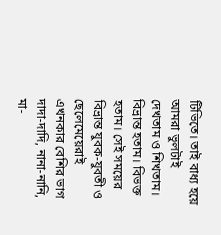টিভিতে। তাই বাধ্য হয়ে আমরা ভুলটাই দেখতাম ও শিখতাম। বিভ্রান্ত হতাম। বিভক্ত হতাম। সেই সময়ের বিভ্রান্ত যুবক-যুবতী ও ছেলেমেয়েরাই এখনকার বেশির ভাগ দাদা-দাদি, নানা-নানি, মা-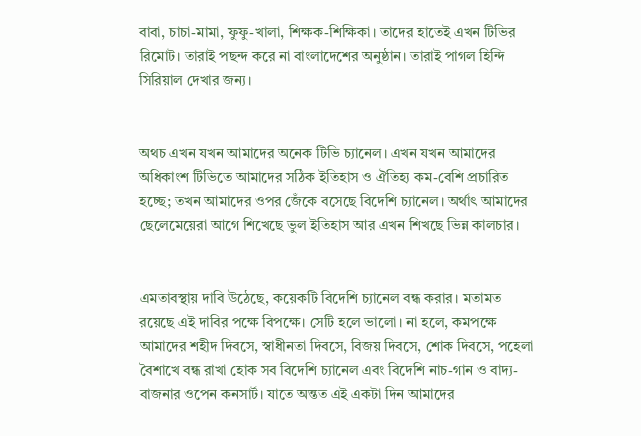বাবা, চাচা-মামা, ফুফু-খালা, শিক্ষক-শিক্ষিকা। তাদের হাতেই এখন টিভির রিমোট। তারাই পছন্দ করে না বাংলাদেশের অনুষ্ঠান। তারাই পাগল হিন্দি সিরিয়াল দেখার জন্য।


অথচ এখন যখন আমাদের অনেক টিভি চ্যানেল। এখন যখন আমাদের অধিকাংশ টিভিতে আমাদের সঠিক ইতিহাস ও ঐতিহ্য কম-বেশি প্রচারিত হচ্ছে; তখন আমাদের ওপর জেঁকে বসেছে বিদেশি চ্যানেল। অর্থাৎ আমাদের ছেলেমেয়েরা আগে শিখেছে ভুল ইতিহাস আর এখন শিখছে ভিন্ন কালচার।


এমতাবস্থায় দাবি উঠেছে, কয়েকটি বিদেশি চ্যানেল বন্ধ করার। মতামত রয়েছে এই দাবির পক্ষে বিপক্ষে। সেটি হলে ভালো। না হলে, কমপক্ষে আমাদের শহীদ দিবসে, স্বাধীনতা দিবসে, বিজয় দিবসে, শোক দিবসে, পহেলা বৈশাখে বন্ধ রাখা হোক সব বিদেশি চ্যানেল এবং বিদেশি নাচ-গান ও বাদ্য-বাজনার ওপেন কনসার্ট। যাতে অন্তত এই একটা দিন আমাদের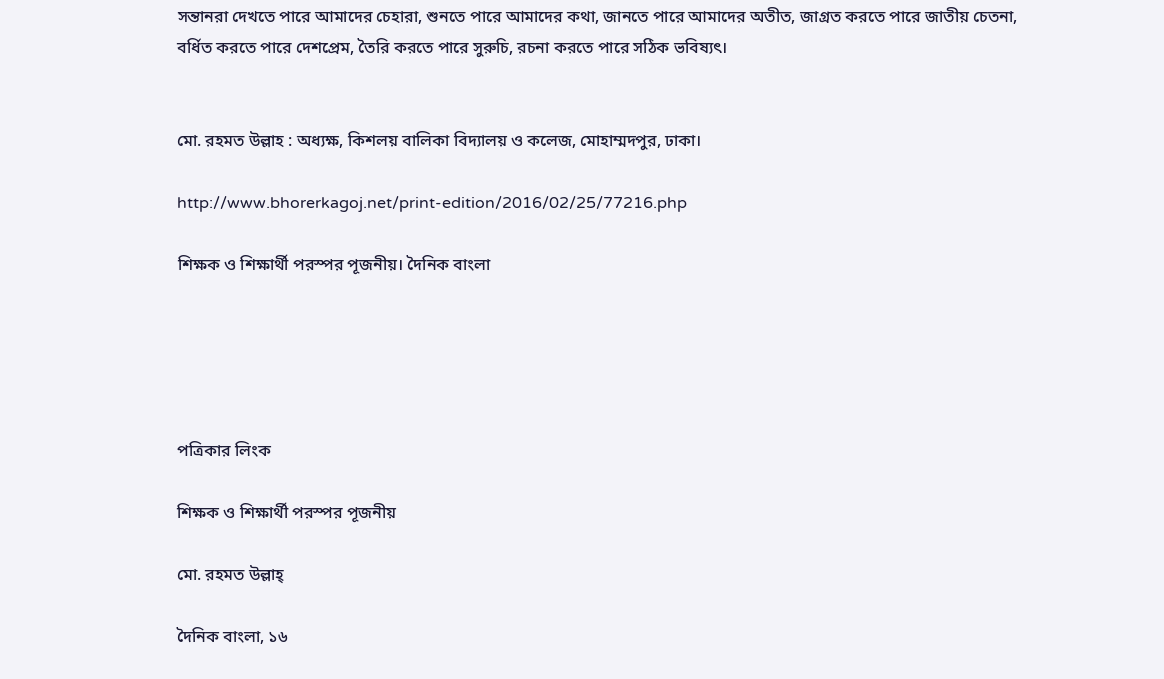সন্তানরা দেখতে পারে আমাদের চেহারা, শুনতে পারে আমাদের কথা, জানতে পারে আমাদের অতীত, জাগ্রত করতে পারে জাতীয় চেতনা, বর্ধিত করতে পারে দেশপ্রেম, তৈরি করতে পারে সুরুচি, রচনা করতে পারে সঠিক ভবিষ্যৎ।


মো. রহমত উল্লাহ : অধ্যক্ষ, কিশলয় বালিকা বিদ্যালয় ও কলেজ, মোহাম্মদপুর, ঢাকা।

http://www.bhorerkagoj.net/print-edition/2016/02/25/77216.php

শিক্ষক ও শিক্ষার্থী পরস্পর পূজনীয়। দৈনিক বাংলা





পত্রিকার লিংক

শিক্ষক ও শিক্ষার্থী পরস্পর পূজনীয়

মো. রহমত উল্লাহ্

দৈনিক বাংলা, ১৬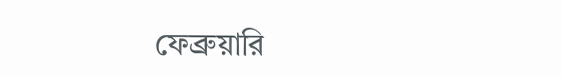ফেব্রুয়ারি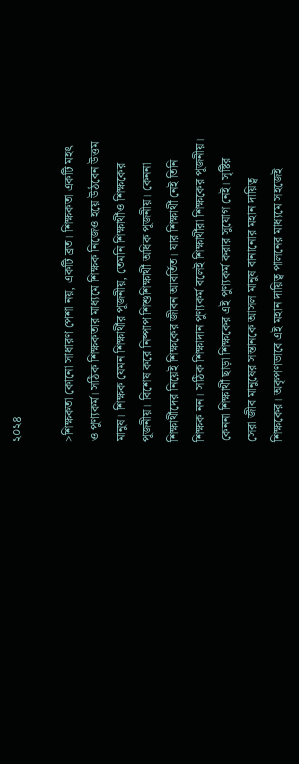২০২৪

>শিক্ষকতা কোনো সাধারণ পেশা নয়, একটি ব্রত। শিক্ষকতা একটি মহৎ ও পুণ্যকর্ম। সঠিক শিক্ষকতার মাধ্যমে শিক্ষক নিজেও হয়ে উঠবেন উত্তম মানুষ। শিক্ষক যেমন শিক্ষার্থীর পূজনীয়, তেমনি শিক্ষার্থীও শিক্ষকের পূজনীয়। বিশেষ করে নিষ্পাপ শিশুশিক্ষার্থী অধিক পূজনীয়। কেননা শিক্ষার্থীদের নিয়েই শিক্ষকের জীবন আবর্তিত। যার শিক্ষার্থী নেই তিনি শিক্ষক নন। সঠিক শিক্ষাদান পুণ্যকর্ম বলেই শিক্ষার্থীরা শিক্ষকের পূজনীয়। কেননা শিক্ষার্থী ছাড়া শিক্ষকের এই পুণ্যকর্ম করার সুযোগ নেই। সৃষ্টির সেরা জীব মানুষের সন্তানকে আসল মানুষ বানানোর মহান দায়িত্ব শিক্ষকের। অকৃপণভাবে এই মহান দায়িত্ব পালনের মাধ্যমে সহজেই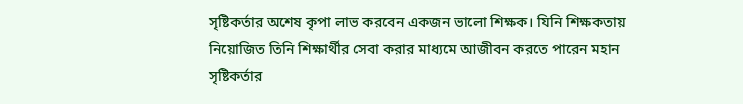সৃষ্টিকর্তার অশেষ কৃপা লাভ করবেন একজন ভালো শিক্ষক। যিনি শিক্ষকতায় নিয়োজিত তিনি শিক্ষার্থীর সেবা করার মাধ্যমে আজীবন করতে পারেন মহান সৃষ্টিকর্তার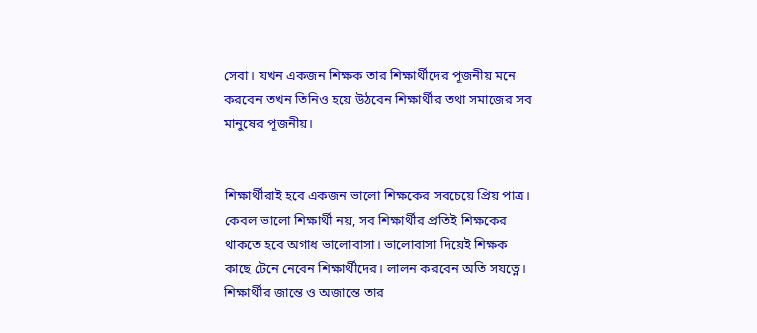সেবা। যখন একজন শিক্ষক তার শিক্ষার্থীদের পূজনীয় মনে করবেন তখন তিনিও হয়ে উঠবেন শিক্ষার্থীর তথা সমাজের সব মানুষের পূজনীয়।


শিক্ষার্থীরাই হবে একজন ভালো শিক্ষকের সবচেয়ে প্রিয় পাত্র। কেবল ভালো শিক্ষার্থী নয়, সব শিক্ষার্থীর প্রতিই শিক্ষকের থাকতে হবে অগাধ ভালোবাসা। ভালোবাসা দিয়েই শিক্ষক কাছে টেনে নেবেন শিক্ষার্থীদের। লালন করবেন অতি সযত্নে। শিক্ষার্থীর জান্তে ও অজান্তে তার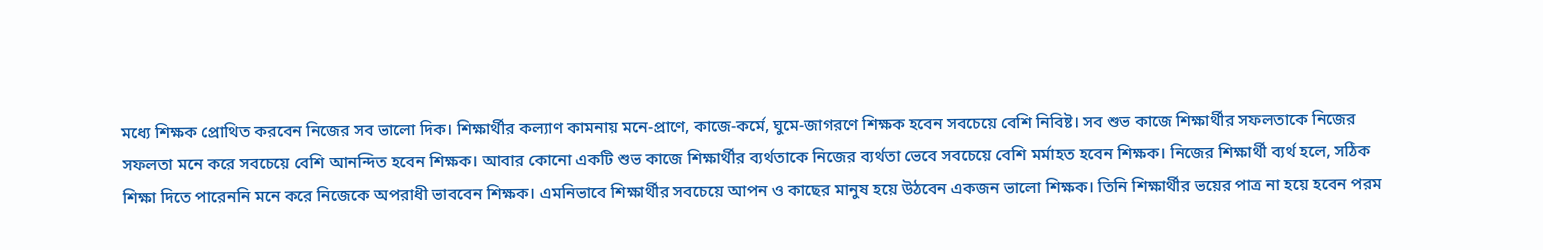মধ্যে শিক্ষক প্রোথিত করবেন নিজের সব ভালো দিক। শিক্ষার্থীর কল্যাণ কামনায় মনে-প্রাণে, কাজে-কর্মে, ঘুমে-জাগরণে শিক্ষক হবেন সবচেয়ে বেশি নিবিষ্ট। সব শুভ কাজে শিক্ষার্থীর সফলতাকে নিজের সফলতা মনে করে সবচেয়ে বেশি আনন্দিত হবেন শিক্ষক। আবার কোনো একটি শুভ কাজে শিক্ষার্থীর ব্যর্থতাকে নিজের ব্যর্থতা ভেবে সবচেয়ে বেশি মর্মাহত হবেন শিক্ষক। নিজের শিক্ষার্থী ব্যর্থ হলে, সঠিক শিক্ষা দিতে পারেননি মনে করে নিজেকে অপরাধী ভাববেন শিক্ষক। এমনিভাবে শিক্ষার্থীর সবচেয়ে আপন ও কাছের মানুষ হয়ে উঠবেন একজন ভালো শিক্ষক। তিনি শিক্ষার্থীর ভয়ের পাত্র না হয়ে হবেন পরম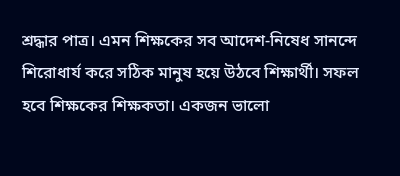শ্রদ্ধার পাত্র। এমন শিক্ষকের সব আদেশ-নিষেধ সানন্দে শিরোধার্য করে সঠিক মানুষ হয়ে উঠবে শিক্ষার্থী। সফল হবে শিক্ষকের শিক্ষকতা। একজন ভালো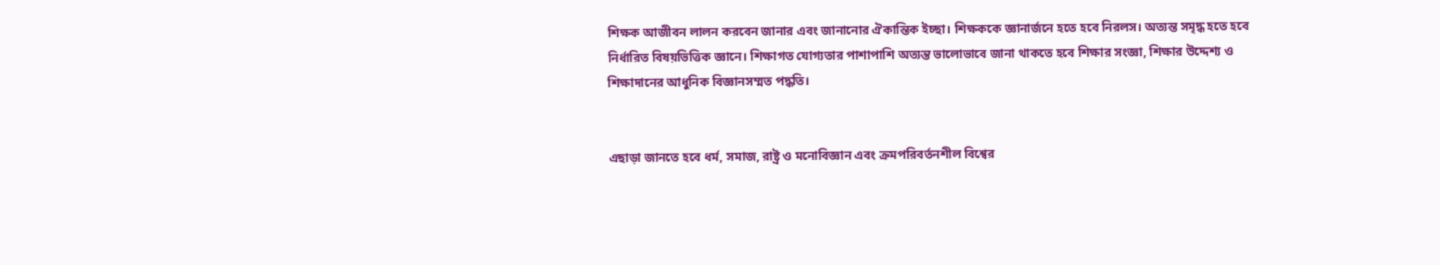শিক্ষক আজীবন লালন করবেন জানার এবং জানানোর ঐকান্তিক ইচ্ছা। শিক্ষককে জ্ঞানার্জনে হতে হবে নিরলস। অত্যন্ত সমৃদ্ধ হতে হবে নির্ধারিত বিষয়ভিত্তিক জ্ঞানে। শিক্ষাগত যোগ্যতার পাশাপাশি অত্যন্ত ভালোভাবে জানা থাকতে হবে শিক্ষার সংজ্ঞা, শিক্ষার উদ্দেশ্য ও শিক্ষাদানের আধুনিক বিজ্ঞানসম্মত পদ্ধতি।


এছাড়া জানতে হবে ধর্ম, সমাজ, রাষ্ট্র ও মনোবিজ্ঞান এবং ক্রমপরিবর্তনশীল বিশ্বের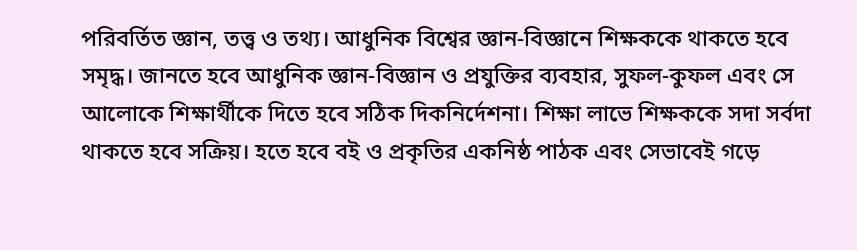পরিবর্তিত জ্ঞান, তত্ত্ব ও তথ্য। আধুনিক বিশ্বের জ্ঞান-বিজ্ঞানে শিক্ষককে থাকতে হবে সমৃদ্ধ। জানতে হবে আধুনিক জ্ঞান-বিজ্ঞান ও প্রযুক্তির ব্যবহার, সুফল-কুফল এবং সে আলোকে শিক্ষার্থীকে দিতে হবে সঠিক দিকনির্দেশনা। শিক্ষা লাভে শিক্ষককে সদা সর্বদা থাকতে হবে সক্রিয়। হতে হবে বই ও প্রকৃতির একনিষ্ঠ পাঠক এবং সেভাবেই গড়ে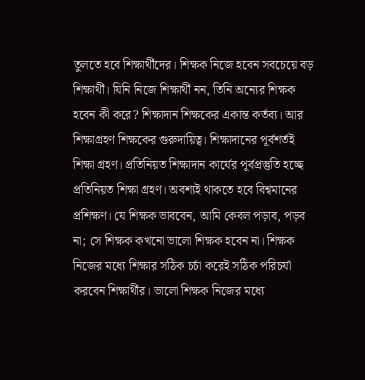তুলতে হবে শিক্ষার্থীদের। শিক্ষক নিজে হবেন সবচেয়ে বড় শিক্ষার্থী। যিনি নিজে শিক্ষার্থী নন, তিনি অন্যের শিক্ষক হবেন কী করে? শিক্ষাদান শিক্ষকের একান্ত কর্তব্য। আর শিক্ষাগ্রহণ শিক্ষকের গুরুদায়িত্ব। শিক্ষাদানের পূর্বশর্তই শিক্ষা গ্রহণ। প্রতিনিয়ত শিক্ষাদান কার্যের পূর্বপ্রস্তুতি হচ্ছে প্রতিনিয়ত শিক্ষা গ্রহণ। অবশ্যই থাকতে হবে বিশ্বমানের প্রশিক্ষণ। যে শিক্ষক ভাববেন, আমি কেবল পড়াব, পড়ব না; সে শিক্ষক কখনো ভালো শিক্ষক হবেন না। শিক্ষক নিজের মধ্যে শিক্ষার সঠিক চর্চা করেই সঠিক পরিচর্যা করবেন শিক্ষার্থীর। ভালো শিক্ষক নিজের মধ্যে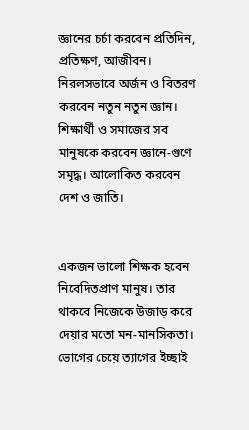জ্ঞানের চর্চা করবেন প্রতিদিন, প্রতিক্ষণ, আজীবন। নিরলসভাবে অর্জন ও বিতরণ করবেন নতুন নতুন জ্ঞান। শিক্ষার্থী ও সমাজের সব মানুষকে করবেন জ্ঞানে-গুণে সমৃদ্ধ। আলোকিত করবেন দেশ ও জাতি।


একজন ভালো শিক্ষক হবেন নিবেদিতপ্রাণ মানুষ। তার থাকবে নিজেকে উজাড় করে দেয়ার মতো মন-মানসিকতা। ভোগের চেয়ে ত্যাগের ইচ্ছাই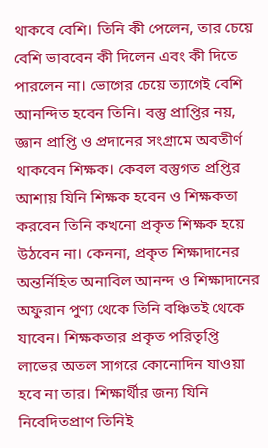থাকবে বেশি। তিনি কী পেলেন, তার চেয়ে বেশি ভাববেন কী দিলেন এবং কী দিতে পারলেন না। ভোগের চেয়ে ত্যাগেই বেশি আনন্দিত হবেন তিনি। বস্তু প্রাপ্তির নয়, জ্ঞান প্রাপ্তি ও প্রদানের সংগ্রামে অবতীর্ণ থাকবেন শিক্ষক। কেবল বস্তুগত প্রপ্তির আশায় যিনি শিক্ষক হবেন ও শিক্ষকতা করবেন তিনি কখনো প্রকৃত শিক্ষক হয়ে উঠবেন না। কেননা, প্রকৃত শিক্ষাদানের অন্তর্নিহিত অনাবিল আনন্দ ও শিক্ষাদানের অফুরান পুণ্য থেকে তিনি বঞ্চিতই থেকে যাবেন। শিক্ষকতার প্রকৃত পরিতৃপ্তি লাভের অতল সাগরে কোনোদিন যাওয়া হবে না তার। শিক্ষার্থীর জন্য যিনি নিবেদিতপ্রাণ তিনিই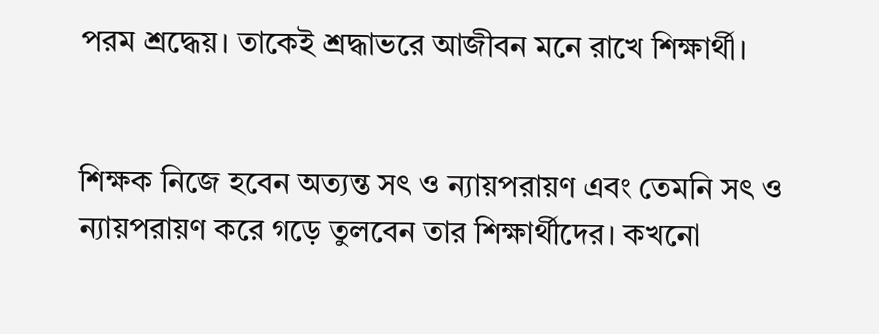পরম শ্রদ্ধেয়। তাকেই শ্রদ্ধাভরে আজীবন মনে রাখে শিক্ষার্থী।


শিক্ষক নিজে হবেন অত্যন্ত সৎ ও ন্যায়পরায়ণ এবং তেমনি সৎ ও ন্যায়পরায়ণ করে গড়ে তুলবেন তার শিক্ষার্থীদের। কখনো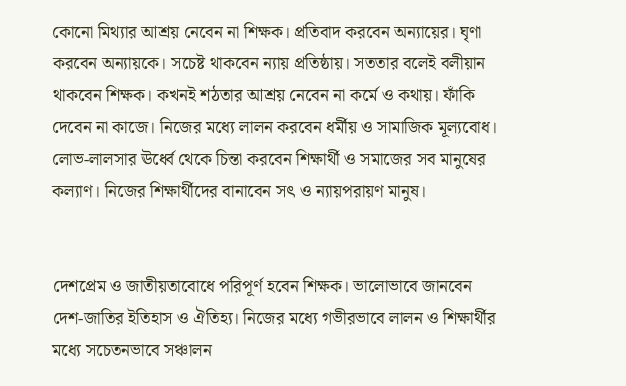কোনো মিথ্যার আশ্রয় নেবেন না শিক্ষক। প্রতিবাদ করবেন অন্যায়ের। ঘৃণা করবেন অন্যায়কে। সচেষ্ট থাকবেন ন্যায় প্রতিষ্ঠায়। সততার বলেই বলীয়ান থাকবেন শিক্ষক। কখনই শঠতার আশ্রয় নেবেন না কর্মে ও কথায়। ফাঁকি দেবেন না কাজে। নিজের মধ্যে লালন করবেন ধর্মীয় ও সামাজিক মূল্যবোধ। লোভ-লালসার ঊর্ধ্বে থেকে চিন্তা করবেন শিক্ষার্থী ও সমাজের সব মানুষের কল্যাণ। নিজের শিক্ষার্থীদের বানাবেন সৎ ও ন্যায়পরায়ণ মানুষ।


দেশপ্রেম ও জাতীয়তাবোধে পরিপূর্ণ হবেন শিক্ষক। ভালোভাবে জানবেন দেশ-জাতির ইতিহাস ও ঐতিহ্য। নিজের মধ্যে গভীরভাবে লালন ও শিক্ষার্থীর মধ্যে সচেতনভাবে সঞ্চালন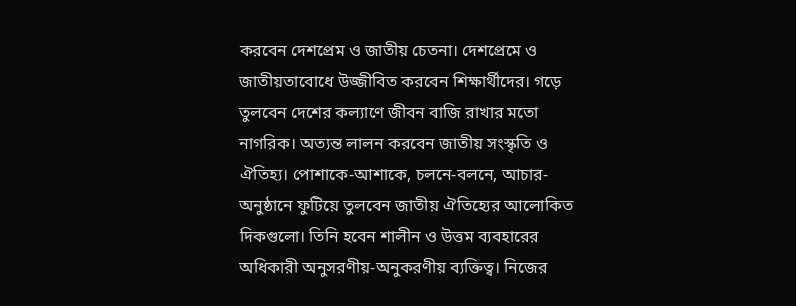করবেন দেশপ্রেম ও জাতীয় চেতনা। দেশপ্রেমে ও জাতীয়তাবোধে উজ্জীবিত করবেন শিক্ষার্থীদের। গড়ে তুলবেন দেশের কল্যাণে জীবন বাজি রাখার মতো নাগরিক। অত্যন্ত লালন করবেন জাতীয় সংস্কৃতি ও ঐতিহ্য। পোশাকে-আশাকে, চলনে-বলনে, আচার-অনুষ্ঠানে ফুটিয়ে তুলবেন জাতীয় ঐতিহ্যের আলোকিত দিকগুলো। তিনি হবেন শালীন ও উত্তম ব্যবহারের অধিকারী অনুসরণীয়-অনুকরণীয় ব্যক্তিত্ব। নিজের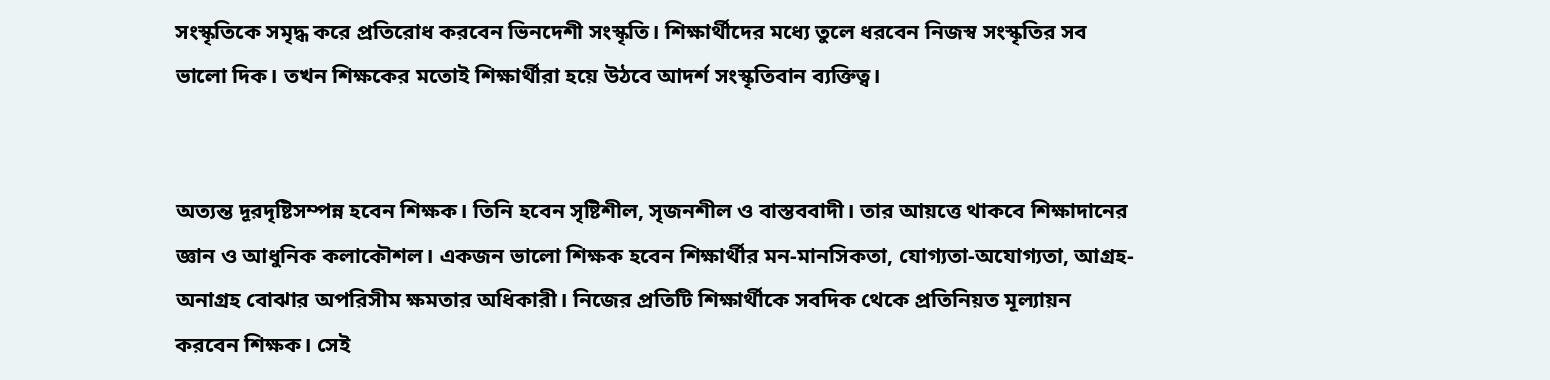সংস্কৃতিকে সমৃদ্ধ করে প্রতিরোধ করবেন ভিনদেশী সংস্কৃতি। শিক্ষার্থীদের মধ্যে তুলে ধরবেন নিজস্ব সংস্কৃতির সব ভালো দিক। তখন শিক্ষকের মতোই শিক্ষার্থীরা হয়ে উঠবে আদর্শ সংস্কৃতিবান ব্যক্তিত্ব।


অত্যন্ত দূরদৃষ্টিসম্পন্ন হবেন শিক্ষক। তিনি হবেন সৃষ্টিশীল, সৃজনশীল ও বাস্তববাদী। তার আয়ত্তে থাকবে শিক্ষাদানের জ্ঞান ও আধুনিক কলাকৌশল। একজন ভালো শিক্ষক হবেন শিক্ষার্থীর মন-মানসিকতা, যোগ্যতা-অযোগ্যতা, আগ্রহ-অনাগ্রহ বোঝার অপরিসীম ক্ষমতার অধিকারী। নিজের প্রতিটি শিক্ষার্থীকে সবদিক থেকে প্রতিনিয়ত মূল্যায়ন করবেন শিক্ষক। সেই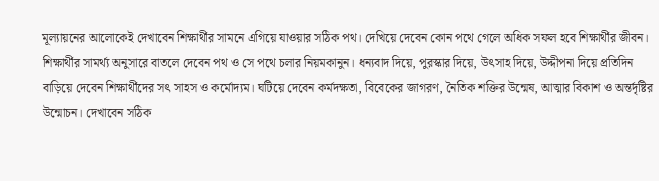মূল্যায়নের আলোকেই দেখাবেন শিক্ষার্থীর সামনে এগিয়ে যাওয়ার সঠিক পথ। দেখিয়ে দেবেন কোন পথে গেলে অধিক সফল হবে শিক্ষার্থীর জীবন। শিক্ষার্থীর সামর্থ্য অনুসারে বাতলে দেবেন পথ ও সে পথে চলার নিয়মকানুন। ধন্যবাদ দিয়ে, পুরস্কার দিয়ে, উৎসাহ দিয়ে, উদ্দীপনা দিয়ে প্রতিদিন বাড়িয়ে দেবেন শিক্ষার্থীদের সৎ সাহস ও কর্মোদ্যম। ঘটিয়ে দেবেন কর্মদক্ষতা, বিবেকের জাগরণ, নৈতিক শক্তির উন্মেষ, আত্মার বিকাশ ও অন্তর্দৃষ্টির উন্মোচন। দেখাবেন সঠিক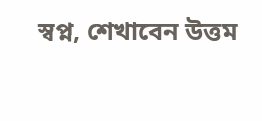স্বপ্ন, শেখাবেন উত্তম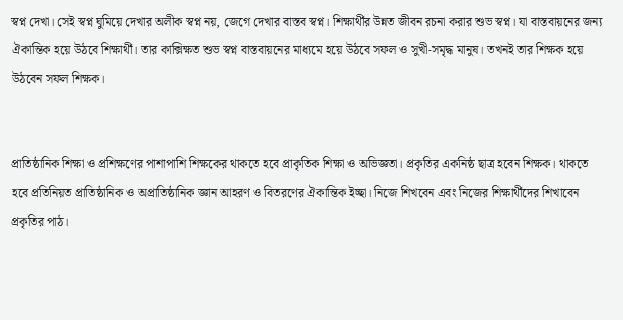স্বপ্ন দেখা। সেই স্বপ্ন ঘুমিয়ে দেখার অলীক স্বপ্ন নয়, জেগে দেখার বাস্তব স্বপ্ন। শিক্ষার্থীর উন্নত জীবন রচনা করার শুভ স্বপ্ন। যা বাস্তবায়নের জন্য ঐকান্তিক হয়ে উঠবে শিক্ষার্থী। তার কাক্সিক্ষত শুভ স্বপ্ন বাস্তবায়নের মাধ্যমে হয়ে উঠবে সফল ও সুখী-সমৃদ্ধ মানুষ। তখনই তার শিক্ষক হয়ে উঠবেন সফল শিক্ষক।


প্রাতিষ্ঠানিক শিক্ষা ও প্রশিক্ষণের পাশাপাশি শিক্ষকের থাকতে হবে প্রাকৃতিক শিক্ষা ও অভিজ্ঞতা। প্রকৃতির একনিষ্ঠ ছাত্র হবেন শিক্ষক। থাকতে হবে প্রতিনিয়ত প্রাতিষ্ঠানিক ও অপ্রাতিষ্ঠানিক জ্ঞান আহরণ ও বিতরণের ঐকান্তিক ইচ্ছা। নিজে শিখবেন এবং নিজের শিক্ষার্থীদের শিখাবেন প্রকৃতির পাঠ।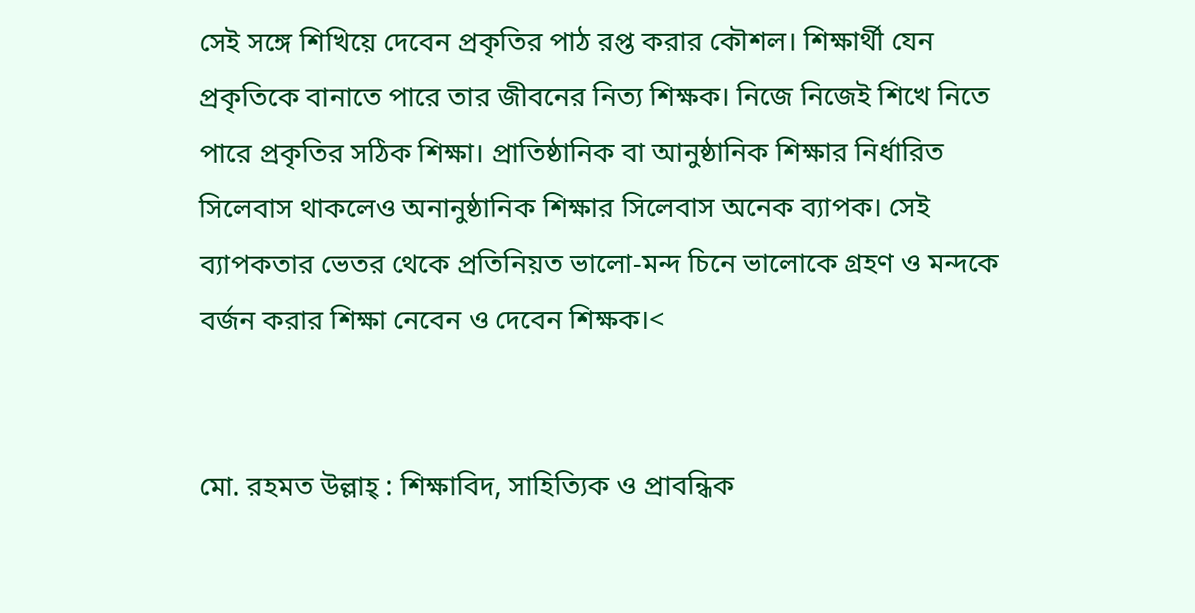সেই সঙ্গে শিখিয়ে দেবেন প্রকৃতির পাঠ রপ্ত করার কৌশল। শিক্ষার্থী যেন প্রকৃতিকে বানাতে পারে তার জীবনের নিত্য শিক্ষক। নিজে নিজেই শিখে নিতে পারে প্রকৃতির সঠিক শিক্ষা। প্রাতিষ্ঠানিক বা আনুষ্ঠানিক শিক্ষার নির্ধারিত সিলেবাস থাকলেও অনানুষ্ঠানিক শিক্ষার সিলেবাস অনেক ব্যাপক। সেই ব্যাপকতার ভেতর থেকে প্রতিনিয়ত ভালো-মন্দ চিনে ভালোকে গ্রহণ ও মন্দকে বর্জন করার শিক্ষা নেবেন ও দেবেন শিক্ষক।<


মো. রহমত উল্লাহ্ : শিক্ষাবিদ, সাহিত্যিক ও প্রাবন্ধিক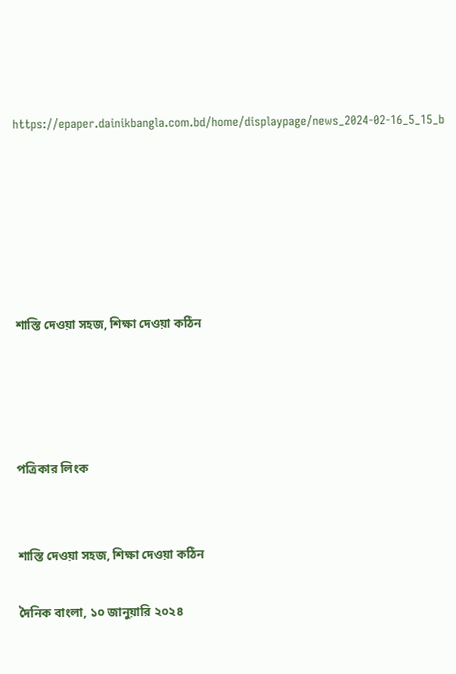https://epaper.dainikbangla.com.bd/home/displaypage/news_2024-02-16_5_15_b






শাস্তি দেওয়া সহজ, শিক্ষা দেওয়া কঠিন




পত্রিকার লিংক


শাস্তি দেওয়া সহজ, শিক্ষা দেওয়া কঠিন

দৈনিক বাংলা, ১০ জানুয়ারি ২০২৪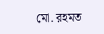মো. রহমত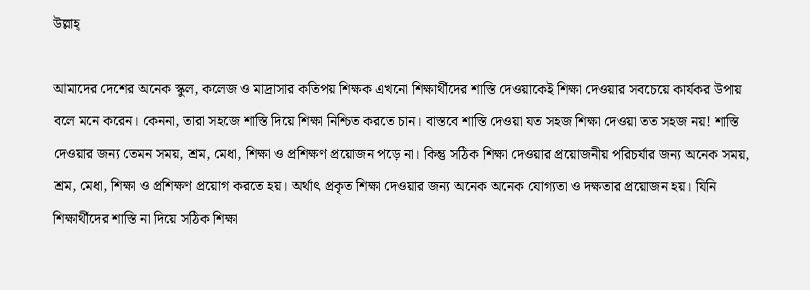উল্লাহ্

আমাদের দেশের অনেক স্কুল, কলেজ ও মাদ্রাসার কতিপয় শিক্ষক এখনো শিক্ষার্থীদের শাস্তি দেওয়াকেই শিক্ষা দেওয়ার সবচেয়ে কার্যকর উপায় বলে মনে করেন। কেননা, তারা সহজে শাস্তি দিয়ে শিক্ষা নিশ্চিত করতে চান। বাস্তবে শাস্তি দেওয়া যত সহজ শিক্ষা দেওয়া তত সহজ নয়! শাস্তি দেওয়ার জন্য তেমন সময়, শ্রম, মেধা, শিক্ষা ও প্রশিক্ষণ প্রয়োজন পড়ে না। কিন্তু সঠিক শিক্ষা দেওয়ার প্রয়োজনীয় পরিচর্যার জন্য অনেক সময়, শ্রম, মেধা, শিক্ষা ও প্রশিক্ষণ প্রয়োগ করতে হয়। অর্থাৎ প্রকৃত শিক্ষা দেওয়ার জন্য অনেক অনেক যোগ্যতা ও দক্ষতার প্রয়োজন হয়। যিনি শিক্ষার্থীদের শাস্তি না দিয়ে সঠিক শিক্ষা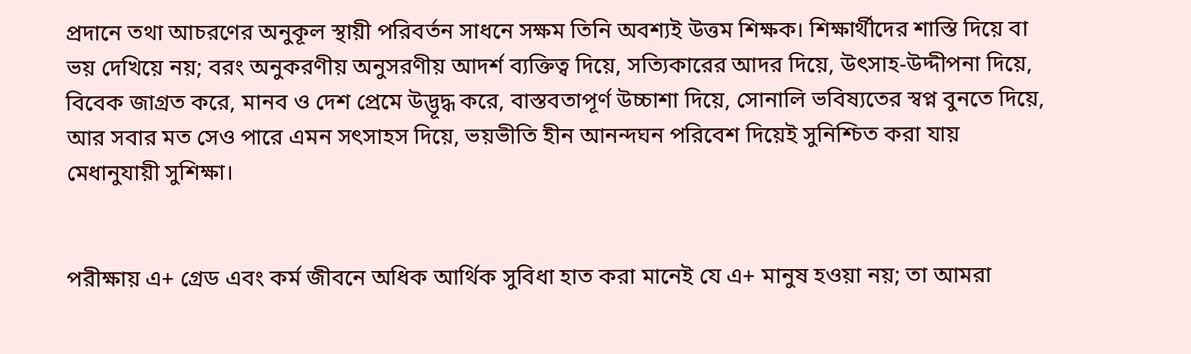প্রদানে তথা আচরণের অনুকূল স্থায়ী পরিবর্তন সাধনে সক্ষম তিনি অবশ্যই উত্তম শিক্ষক। শিক্ষার্থীদের শাস্তি দিয়ে বা ভয় দেখিয়ে নয়; বরং অনুকরণীয় অনুসরণীয় আদর্শ ব্যক্তিত্ব দিয়ে, সত্যিকারের আদর দিয়ে, উৎসাহ-উদ্দীপনা দিয়ে, বিবেক জাগ্রত করে, মানব ও দেশ প্রেমে উদ্ভূদ্ধ করে, বাস্তবতাপূর্ণ উচ্চাশা দিয়ে, সোনালি ভবিষ্যতের স্বপ্ন বুনতে দিয়ে, আর সবার মত সেও পারে এমন সৎসাহস দিয়ে, ভয়ভীতি হীন আনন্দঘন পরিবেশ দিয়েই সুনিশ্চিত করা যায় মেধানুযায়ী সুশিক্ষা।


পরীক্ষায় এ+ গ্রেড এবং কর্ম জীবনে অধিক আর্থিক সুবিধা হাত করা মানেই যে এ+ মানুষ হওয়া নয়; তা আমরা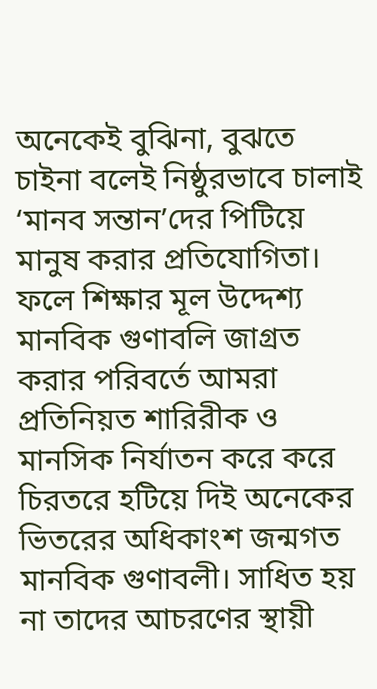অনেকেই বুঝিনা, বুঝতে চাইনা বলেই নিষ্ঠুরভাবে চালাই ‘মানব সন্তান’দের পিটিয়ে মানুষ করার প্রতিযোগিতা। ফলে শিক্ষার মূল উদ্দেশ্য মানবিক গুণাবলি জাগ্রত করার পরিবর্তে আমরা প্রতিনিয়ত শারিরীক ও মানসিক নির্যাতন করে করে চিরতরে হটিয়ে দিই অনেকের ভিতরের অধিকাংশ জন্মগত মানবিক গুণাবলী। সাধিত হয় না তাদের আচরণের স্থায়ী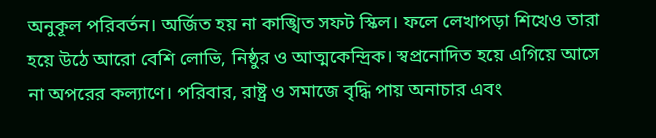অনুকূল পরিবর্তন। অর্জিত হয় না কাঙ্খিত সফট স্কিল। ফলে লেখাপড়া শিখেও তারা হয়ে উঠে আরো বেশি লোভি, নিষ্ঠুর ও আত্মকেন্দ্রিক। স্বপ্রনোদিত হয়ে এগিয়ে আসে না অপরের কল্যাণে। পরিবার, রাষ্ট্র ও সমাজে বৃদ্ধি পায় অনাচার এবং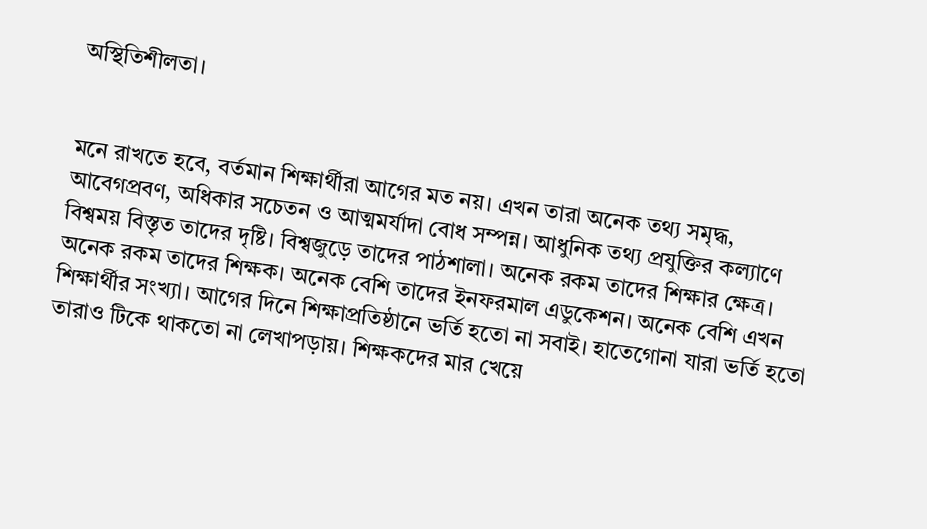অস্থিতিশীলতা।


মনে রাখতে হবে, বর্তমান শিক্ষার্থীরা আগের মত নয়। এখন তারা অনেক তথ্য সমৃদ্ধ, আবেগপ্রবণ, অধিকার সচেতন ও আত্মমর্যাদা বোধ সম্পন্ন। আধুনিক তথ্য প্রযুক্তির কল্যাণে বিশ্বময় বিস্তৃত তাদের দৃষ্টি। বিশ্বজুড়ে তাদের পাঠশালা। অনেক রকম তাদের শিক্ষার ক্ষেত্র। অনেক রকম তাদের শিক্ষক। অনেক বেশি তাদের ইনফরমাল এডুকেশন। অনেক বেশি এখন শিক্ষার্থীর সংখ্যা। আগের দিনে শিক্ষাপ্রতিষ্ঠানে ভর্তি হতো না সবাই। হাতেগোনা যারা ভর্তি হতো তারাও টিকে থাকতো না লেখাপড়ায়। শিক্ষকদের মার খেয়ে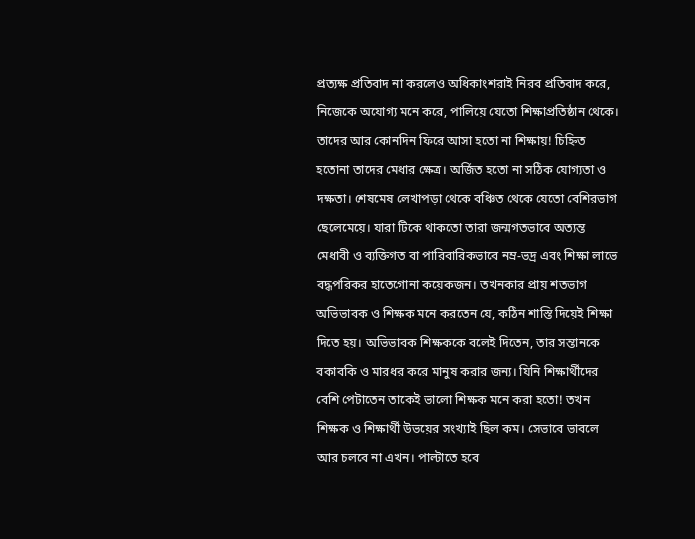প্রত্যক্ষ প্রতিবাদ না করলেও অধিকাংশরাই নিরব প্রতিবাদ করে, নিজেকে অযোগ্য মনে করে, পালিয়ে যেতো শিক্ষাপ্রতিষ্ঠান থেকে। তাদের আর কোনদিন ফিরে আসা হতো না শিক্ষায়! চিহ্নিত হতোনা তাদের মেধার ক্ষেত্র। অর্জিত হতো না সঠিক যোগ্যতা ও দক্ষতা। শেষমেষ লেখাপড়া থেকে বঞ্চিত থেকে যেতো বেশিরভাগ ছেলেমেয়ে। যারা টিকে থাকতো তারা জন্মগতভাবে অত্যন্ত মেধাবী ও ব্যক্তিগত বা পারিবারিকভাবে নম্র-ভদ্র এবং শিক্ষা লাভে বদ্ধপরিকর হাতেগোনা কয়েকজন। তখনকার প্রায় শতভাগ অভিভাবক ও শিক্ষক মনে করতেন যে, কঠিন শাস্তি দিয়েই শিক্ষা দিতে হয়। অভিভাবক শিক্ষককে বলেই দিতেন, তার সন্তানকে বকাবকি ও মারধর করে মানুষ করার জন্য। যিনি শিক্ষার্থীদের বেশি পেটাতেন তাকেই ভালো শিক্ষক মনে করা হতো! তখন শিক্ষক ও শিক্ষার্থী উভয়ের সংখ্যাই ছিল কম। সেভাবে ভাবলে আর চলবে না এখন। পাল্টাতে হবে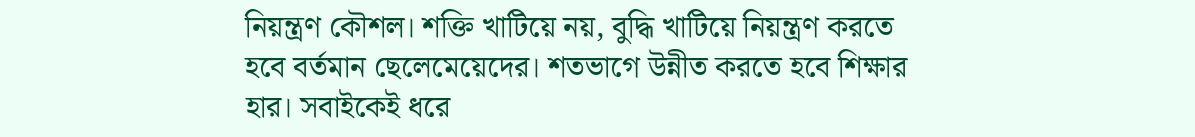নিয়ন্ত্রণ কৌশল। শক্তি খাটিয়ে নয়, বুদ্ধি খাটিয়ে নিয়ন্ত্রণ করতে হবে বর্তমান ছেলেমেয়েদের। শতভাগে উন্নীত করতে হবে শিক্ষার হার। সবাইকেই ধরে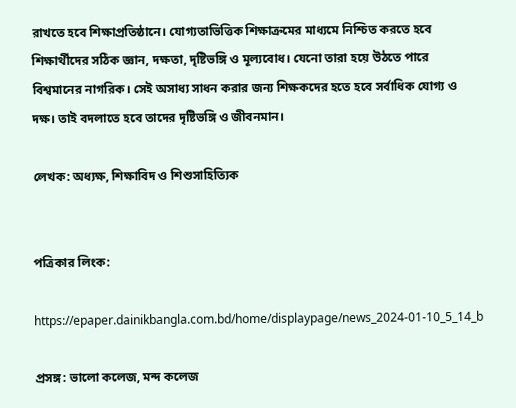রাখতে হবে শিক্ষাপ্রতিষ্ঠানে। যোগ্যতাভিত্তিক শিক্ষাক্রমের মাধ্যমে নিশ্চিত করতে হবে শিক্ষার্থীদের সঠিক জ্ঞান, দক্ষতা, দৃষ্টিভঙ্গি ও মূল্যবোধ। যেনো তারা হয়ে উঠতে পারে বিশ্বমানের নাগরিক। সেই অসাধ্য সাধন করার জন্য শিক্ষকদের হতে হবে সর্বাধিক যোগ্য ও দক্ষ। তাই বদলাতে হবে তাদের দৃষ্টিভঙ্গি ও জীবনমান।

লেখক: অধ্যক্ষ, শিক্ষাবিদ ও শিশুসাহিত্যিক


পত্রিকার লিংক:

https://epaper.dainikbangla.com.bd/home/displaypage/news_2024-01-10_5_14_b

প্রসঙ্গ: ভালো কলেজ, মন্দ কলেজ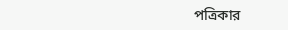পত্রিকার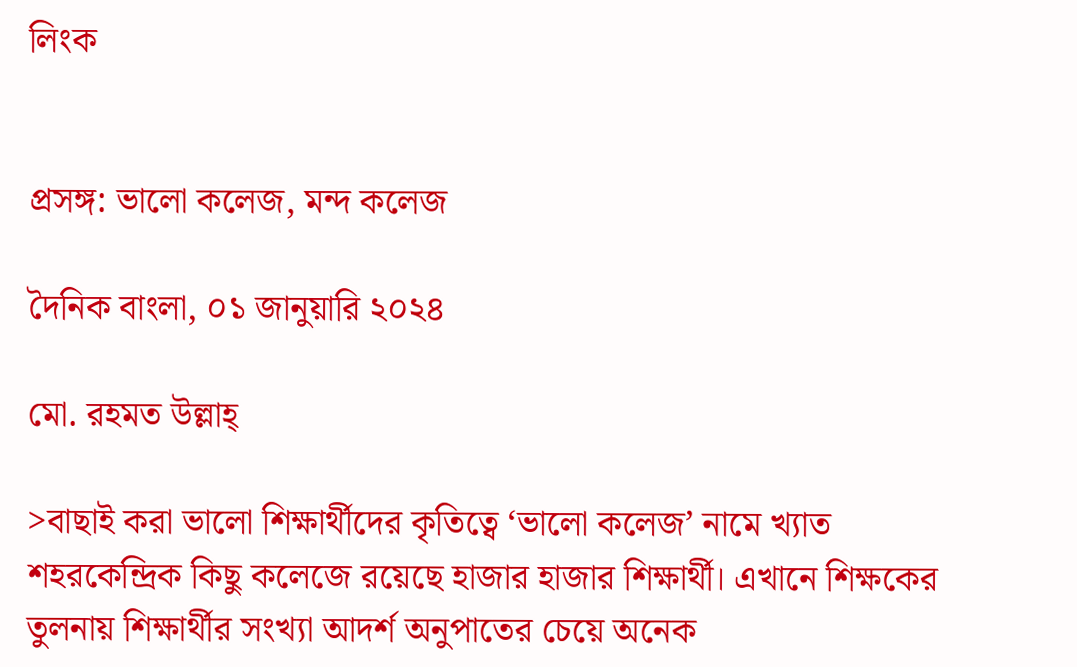লিংক


প্রসঙ্গ: ভালো কলেজ, মন্দ কলেজ

দৈনিক বাংলা, ০১ জানুয়ারি ২০২৪

মো. রহমত উল্লাহ্

>বাছাই করা ভালো শিক্ষার্থীদের কৃতিত্বে ‘ভালো কলেজ’ নামে খ্যাত শহরকেন্দ্রিক কিছু কলেজে রয়েছে হাজার হাজার শিক্ষার্থী। এখানে শিক্ষকের তুলনায় শিক্ষার্থীর সংখ্যা আদর্শ অনুপাতের চেয়ে অনেক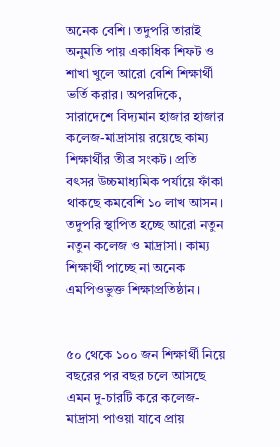অনেক বেশি। তদুপরি তারাই অনুমতি পায় একাধিক শিফট ও শাখা খুলে আরো বেশি শিক্ষার্থী ভর্তি করার। অপরদিকে, সারাদেশে বিদ্যমান হাজার হাজার কলেজ-মাদ্রাসায় রয়েছে কাম্য শিক্ষার্থীর তীব্র সংকট। প্রতি বৎসর উচ্চমাধ্যমিক পর্যায়ে ফাঁকা থাকছে কমবেশি ১০ লাখ আসন। তদুপরি স্থাপিত হচ্ছে আরো নতুন নতুন কলেজ ও মাদ্রাসা। কাম্য শিক্ষার্থী পাচ্ছে না অনেক এমপিওভুক্ত শিক্ষাপ্রতিষ্ঠান।


৫০ থেকে ১০০ জন শিক্ষার্থী নিয়ে বছরের পর বছর চলে আসছে এমন দু-চারটি করে কলেজ-মাদ্রাসা পাওয়া যাবে প্রায়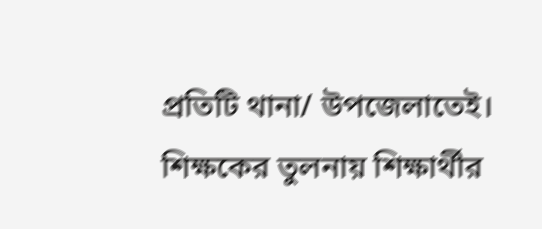প্রতিটি থানা/ উপজেলাতেই। শিক্ষকের তুলনায় শিক্ষার্থীর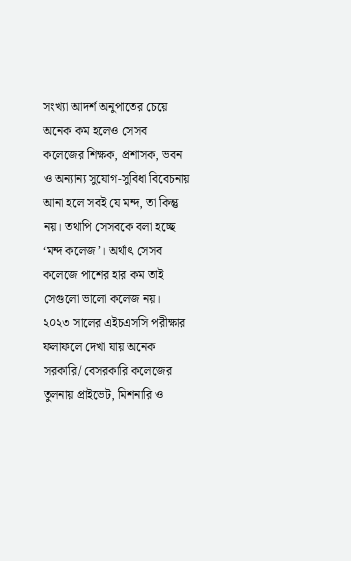সংখ্যা আদর্শ অনুপাতের চেয়ে অনেক কম হলেও সেসব কলেজের শিক্ষক, প্রশাসক, ভবন ও অন্যান্য সুযোগ-সুবিধা বিবেচনায় আনা হলে সবই যে মন্দ, তা কিন্তু নয়। তথাপি সেসবকে বলা হচ্ছে ‘মন্দ কলেজ’। অর্থাৎ সেসব কলেজে পাশের হার কম তাই সেগুলো ভালো কলেজ নয়। ২০২৩ সালের এইচএসসি পরীক্ষার ফলাফলে দেখা যায় অনেক সরকারি/ বেসরকারি কলেজের তুলনায় প্রাইভেট, মিশনারি ও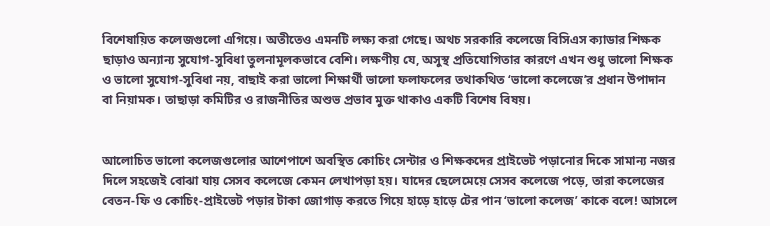বিশেষায়িত কলেজগুলো এগিয়ে। অতীতেও এমনটি লক্ষ্য করা গেছে। অথচ সরকারি কলেজে বিসিএস ক্যাডার শিক্ষক ছাড়াও অন্যান্য সুযোগ-সুবিধা তুলনামূলকভাবে বেশি। লক্ষণীয় যে, অসুস্থ প্রতিযোগিতার কারণে এখন শুধু ভালো শিক্ষক ও ভালো সুযোগ-সুবিধা নয়, বাছাই করা ভালো শিক্ষার্থী ভালো ফলাফলের তথাকথিত ‘ভালো কলেজে’র প্রধান উপাদান বা নিয়ামক। তাছাড়া কমিটির ও রাজনীতির অশুভ প্রভাব মুক্ত থাকাও একটি বিশেষ বিষয়।


আলোচিত ভালো কলেজগুলোর আশেপাশে অবস্থিত কোচিং সেন্টার ও শিক্ষকদের প্রাইভেট পড়ানোর দিকে সামান্য নজর দিলে সহজেই বোঝা যায় সেসব কলেজে কেমন লেখাপড়া হয়। যাদের ছেলেমেয়ে সেসব কলেজে পড়ে, তারা কলেজের বেতন-ফি ও কোচিং-প্রাইভেট পড়ার টাকা জোগাড় করতে গিয়ে হাড়ে হাড়ে টের পান ‘ভালো কলেজ’ কাকে বলে! আসলে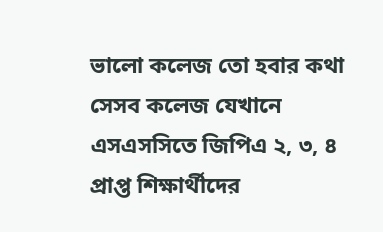ভালো কলেজ তো হবার কথা সেসব কলেজ যেখানে এসএসসিতে জিপিএ ২, ৩, ৪ প্রাপ্ত শিক্ষার্থীদের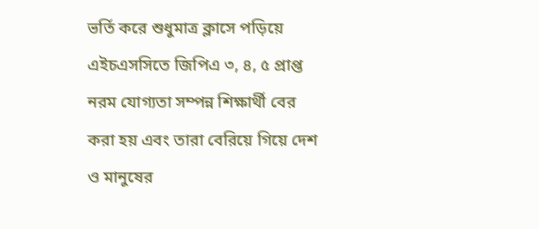ভর্তি করে শুধুমাত্র ক্লাসে পড়িয়ে এইচএসসিতে জিপিএ ৩, ৪, ৫ প্রাপ্ত নরম যোগ্যতা সম্পন্ন শিক্ষার্থী বের করা হয় এবং তারা বেরিয়ে গিয়ে দেশ ও মানুষের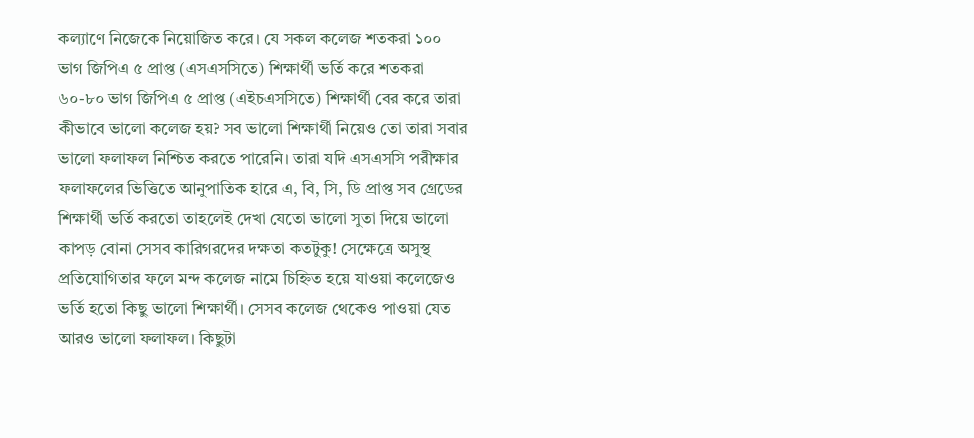কল্যাণে নিজেকে নিয়োজিত করে। যে সকল কলেজ শতকরা ১০০ ভাগ জিপিএ ৫ প্রাপ্ত (এসএসসিতে) শিক্ষার্থী ভর্তি করে শতকরা ৬০-৮০ ভাগ জিপিএ ৫ প্রাপ্ত (এইচএসসিতে) শিক্ষার্থী বের করে তারা কীভাবে ভালো কলেজ হয়? সব ভালো শিক্ষার্থী নিয়েও তো তারা সবার ভালো ফলাফল নিশ্চিত করতে পারেনি। তারা যদি এসএসসি পরীক্ষার ফলাফলের ভিত্তিতে আনুপাতিক হারে এ, বি, সি, ডি প্রাপ্ত সব গ্রেডের শিক্ষার্থী ভর্তি করতো তাহলেই দেখা যেতো ভালো সুতা দিয়ে ভালো কাপড় বোনা সেসব কারিগরদের দক্ষতা কতটুকু! সেক্ষেত্রে অসুস্থ প্রতিযোগিতার ফলে মন্দ কলেজ নামে চিহ্নিত হয়ে যাওয়া কলেজেও ভর্তি হতো কিছু ভালো শিক্ষার্থী। সেসব কলেজ থেকেও পাওয়া যেত আরও ভালো ফলাফল। কিছুটা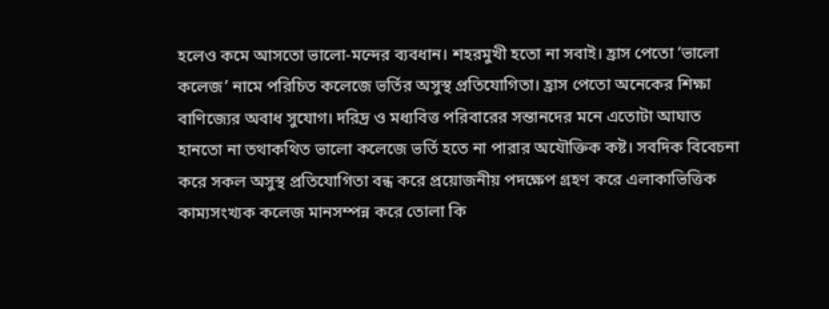হলেও কমে আসতো ভালো-মন্দের ব্যবধান। শহরমুখী হতো না সবাই। হ্রাস পেতো ‘ভালো কলেজ’ নামে পরিচিত কলেজে ভর্তির অসুস্থ প্রতিযোগিতা। হ্রাস পেতো অনেকের শিক্ষা বাণিজ্যের অবাধ সুযোগ। দরিদ্র ও মধ্যবিত্ত পরিবারের সন্তানদের মনে এতোটা আঘাত হানতো না তথাকথিত ভালো কলেজে ভর্তি হতে না পারার অযৌক্তিক কষ্ট। সবদিক বিবেচনা করে সকল অসুস্থ প্রতিযোগিতা বন্ধ করে প্রয়োজনীয় পদক্ষেপ গ্রহণ করে এলাকাভিত্তিক কাম্যসংখ্যক কলেজ মানসম্পন্ন করে তোলা কি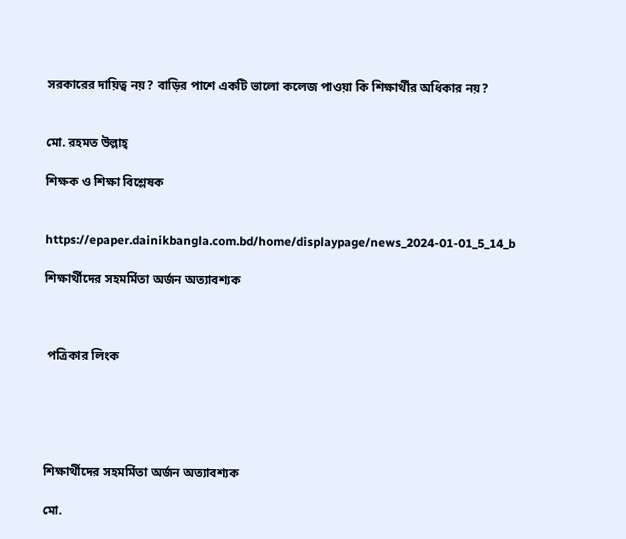সরকারের দায়িত্ব নয়? বাড়ির পাশে একটি ভালো কলেজ পাওয়া কি শিক্ষার্থীর অধিকার নয়?


মো. রহমত উল্লাহ্

শিক্ষক ও শিক্ষা বিশ্লেষক


https://epaper.dainikbangla.com.bd/home/displaypage/news_2024-01-01_5_14_b

শিক্ষার্থীদের সহমর্মিতা অর্জন অত্যাবশ্যক



 পত্রিকার লিংক





শিক্ষার্থীদের সহমর্মিতা অর্জন অত্যাবশ্যক

মো.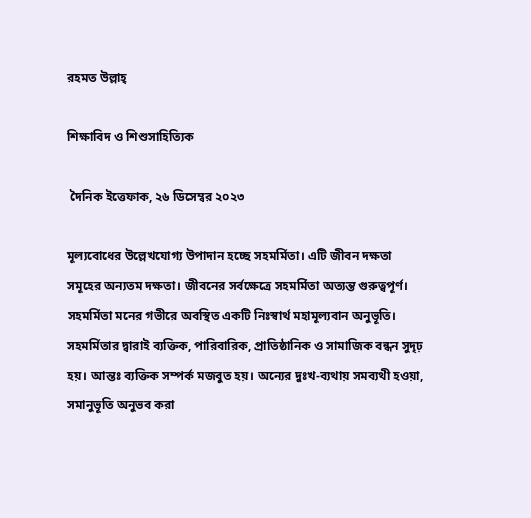রহমত উল্লাহ্

শিক্ষাবিদ ও শিশুসাহিত্যিক

 দৈনিক ইত্তেফাক, ২৬ ডিসেম্বর ২০২৩

মূল্যবোধের উল্লেখযোগ্য উপাদান হচ্ছে সহমর্মিতা। এটি জীবন দক্ষতা সমূহের অন্যতম দক্ষতা। জীবনের সর্বক্ষেত্রে সহমর্মিতা অত্যন্ত গুরুত্বপূর্ণ। সহমর্মিতা মনের গভীরে অবস্থিত একটি নিঃস্বার্থ মহামূল্যবান অনুভূতি। সহমর্মিতার দ্বারাই ব্যক্তিক, পারিবারিক, প্রাতিষ্ঠানিক ও সামাজিক বন্ধন সুদৃঢ় হয়। আন্তঃ ব্যক্তিক সম্পর্ক মজবুত হয়। অন্যের দুঃখ-ব্যথায় সমব্যথী হওয়া, সমানুভূতি অনুভব করা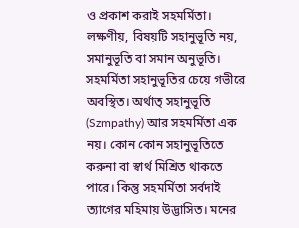ও প্রকাশ করাই সহমর্মিতা। লক্ষণীয়, বিষয়টি সহানুভূতি নয়, সমানুভূতি বা সমান অনুভূতি। সহমর্মিতা সহানুভূতির চেয়ে গভীরে অবস্থিত। অর্থাত্ সহানুভূতি (Szmpathy) আর সহমর্মিতা এক নয়। কোন কোন সহানুভূতিতে করুনা বা স্বার্থ মিশ্রিত থাকতে পারে। কিন্তু সহমর্মিতা সর্বদাই ত্যাগের মহিমায় উদ্ভাসিত। মনের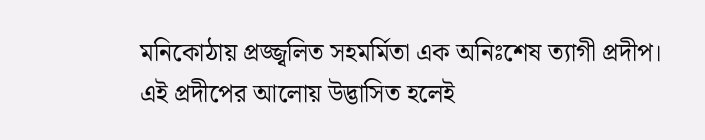মনিকোঠায় প্রজ্জ্বলিত সহমর্মিতা এক অনিঃশেষ ত্যাগী প্রদীপ। এই প্রদীপের আলোয় উদ্ভাসিত হলেই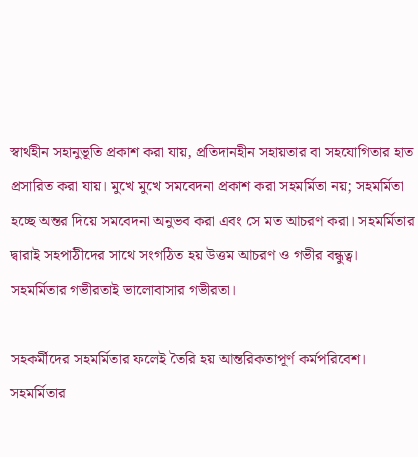স্বার্থহীন সহানুভূতি প্রকাশ করা যায়, প্রতিদানহীন সহায়তার বা সহযোগিতার হাত প্রসারিত করা যায়। মুখে মুখে সমবেদনা প্রকাশ করা সহমর্মিতা নয়; সহমর্মিতা হচ্ছে অন্তর দিয়ে সমবেদনা অনুভব করা এবং সে মত আচরণ করা। সহমর্মিতার দ্বারাই সহপাঠীদের সাথে সংগঠিত হয় উত্তম আচরণ ও গভীর বন্ধুত্ব। সহমর্মিতার গভীরতাই ভালোবাসার গভীরতা।

সহকর্মীদের সহমর্মিতার ফলেই তৈরি হয় আন্তরিকতাপূর্ণ কর্মপরিবেশ। সহমর্মিতার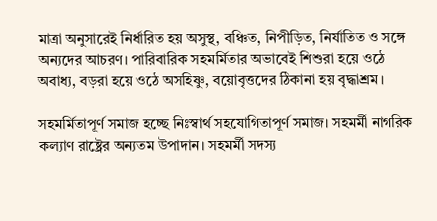মাত্রা অনুসারেই নির্ধারিত হয় অসুস্থ, বঞ্চিত, নিপীড়িত, নির্যাতিত ও সঙ্গে অন্যদের আচরণ। পারিবারিক সহমর্মিতার অভাবেই শিশুরা হয়ে ওঠে অবাধ্য, বড়রা হয়ে ওঠে অসহিষ্ণু, বয়োবৃত্তদের ঠিকানা হয় বৃদ্ধাশ্রম।

সহমর্মিতাপূর্ণ সমাজ হচ্ছে নিঃস্বার্থ সহযোগিতাপূর্ণ সমাজ। সহমর্মী নাগরিক কল্যাণ রাষ্ট্রের অন্যতম উপাদান। সহমর্মী সদস্য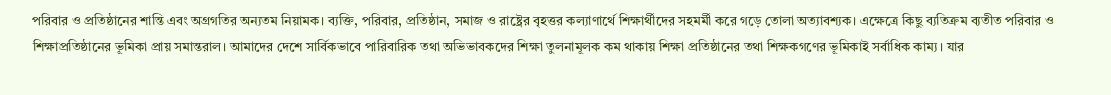পরিবার ও প্রতিষ্ঠানের শান্তি এবং অগ্রগতির অন্যতম নিয়ামক। ব্যক্তি, পরিবার, প্রতিষ্ঠান, সমাজ ও রাষ্ট্রের বৃহত্তর কল্যাণার্থে শিক্ষার্থীদের সহমর্মী করে গড়ে তোলা অত্যাবশ্যক। এক্ষেত্রে কিছু ব্যতিক্রম ব্যতীত পরিবার ও শিক্ষাপ্রতিষ্ঠানের ভূমিকা প্রায় সমান্তরাল। আমাদের দেশে সার্বিকভাবে পারিবারিক তথা অভিভাবকদের শিক্ষা তুলনামূলক কম থাকায় শিক্ষা প্রতিষ্ঠানের তথা শিক্ষকগণের ভূমিকাই সর্বাধিক কাম্য। যার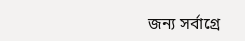জন্য সর্বাগ্রে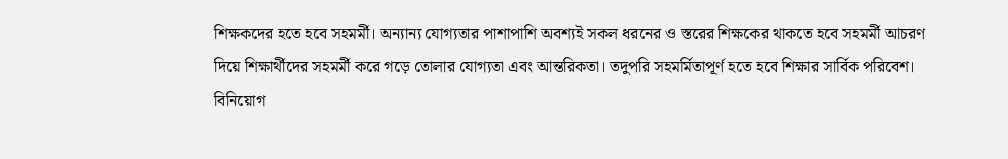শিক্ষকদের হতে হবে সহমর্মী। অন্যান্য যোগ্যতার পাশাপাশি অবশ্যই সকল ধরনের ও স্তরের শিক্ষকের থাকতে হবে সহমর্মী আচরণ দিয়ে শিক্ষার্থীদের সহমর্মী করে গড়ে তোলার যোগ্যতা এবং আন্তরিকতা। তদুপরি সহমর্মিতাপূর্ণ হতে হবে শিক্ষার সার্বিক পরিবেশ। বিনিয়োগ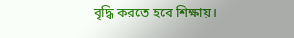বৃদ্ধি করতে হবে শিক্ষায়।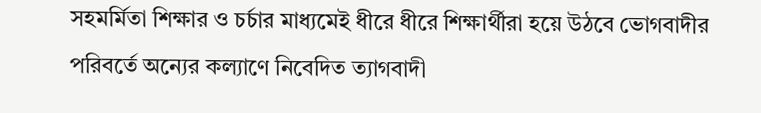সহমর্মিতা শিক্ষার ও চর্চার মাধ্যমেই ধীরে ধীরে শিক্ষার্থীরা হয়ে উঠবে ভোগবাদীর পরিবর্তে অন্যের কল্যাণে নিবেদিত ত্যাগবাদী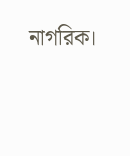নাগরিক।